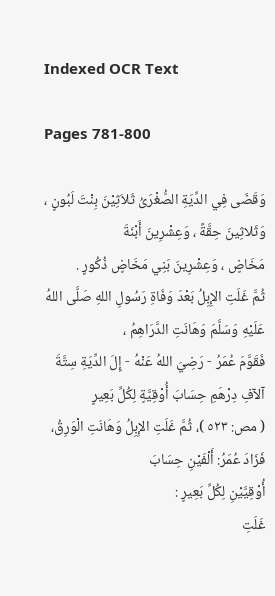Indexed OCR Text

Pages 781-800

وَقَضَى فِي الدِّيَةِ الصُّغْرَىُ ثَلاَثِيْنَ بِنْتَ لَبُونٍ ، وَثَلاثِينَ حِقَّةً ، وَعِشْرِينَ أَبْنَةَ
مَخَاضٍ ، وَعِشْرِينَ بَنِي مَخَاضٍ ذُكُورٍ .
ثُمَّ غَلَتِ الإِبِلُ بَعْدَ وَفَاةِ رَسُولِ اللهِ صَلَّى اللهُ عَلَيْهِ وَسَلَّمَ وَهَانَتِ الدَّرَاهِمُ ،
فَقَوَّمَ عُمَرُ - رَضِيَ اللهُ عَنْهُ - إِلَ الدِّيَةِ سِتَّةَ آلآفِ دِرْهَمِ حِسَابَ أُوْقِيَّةٍ لِكُلِّ بَعِيرٍ
( مص: ٥٢٣ )، ثُمَّ غَلَتِ الإِبِلُ وَهَانَتِ الْوَرِقُ، فَزَادَ عُمَرُ: أَلْفَيْنِ حِسَابَ
أُوْقِيَّيْنِ لِكُلِّ بَعِيرٍ :
غَلَتِ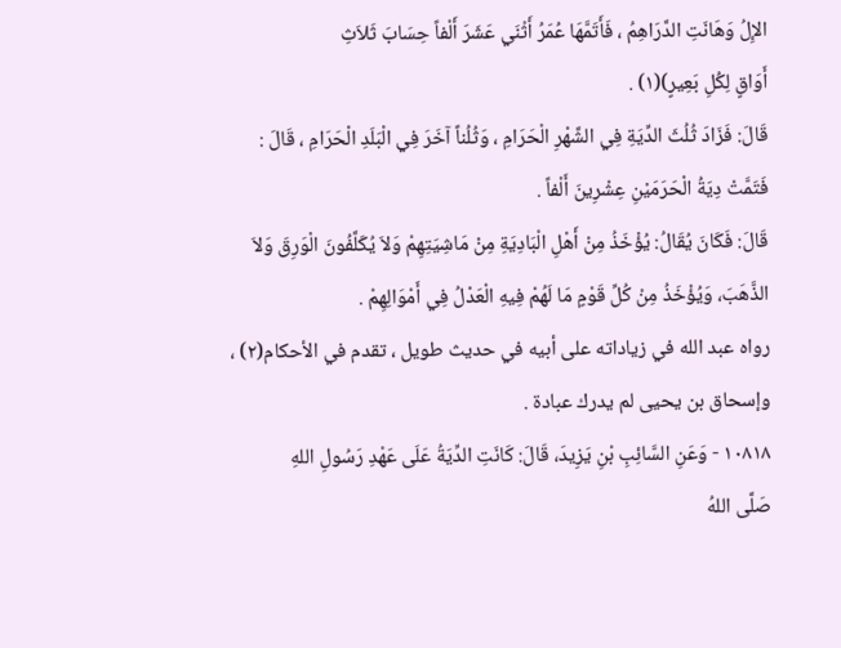الإِلُ وَهَانَتِ الدَّرَاهِمُ ، فَأَتَمَّهَا عُمَرُ أَثْنَي عَشَرَ أَلْفاً حِسَابَ ثَلاَثِ
أَوَاقٍ لِكُلِ بَعِيرٍ)(١) .
قَالَ: فَزَادَ ثُلُثَ الدِّيَةِ فِي الشَّهْرِ الْحَرَامِ ، وَثُلُناً آخَرَ فِي الْبَلَدِ الْحَرَامِ ، قَالَ :
فَتَمَّتْ دِيَةُ الْحَرَمَيْنِ عِشْرِينَ أَلْفاً .
قَالَ: فَكَانَ يُقَالُ: يُؤْخَذُ مِنْ أَهْلِ الْبَادِيَةِ مِنْ مَاشِيَتِهِمْ وَلاَ يُكَلَّفُونَ الْوَرِقَ وَلاَ
الذَّهَبَ، وَيُؤْخَذُ مِنْ كُلِّ قَوْمٍ مَا لَهُمْ فِيهِ الْعَدْلُ فِي أَمْوَالِهِمْ .
رواه عبد الله في زياداته على أبيه في حديث طويل ، تقدم في الأحكام(٢) ،
وإسحاق بن يحيى لم يدرك عبادة .
١٠٨١٨ - وَعَنِ السَّائِبِ بْنِ يَزِيدَ، قَالَ: كَانَتِ الدِّيَةُ عَلَى عَهْدِ رَسُولِ اللهِ
صَلَّى اللهُ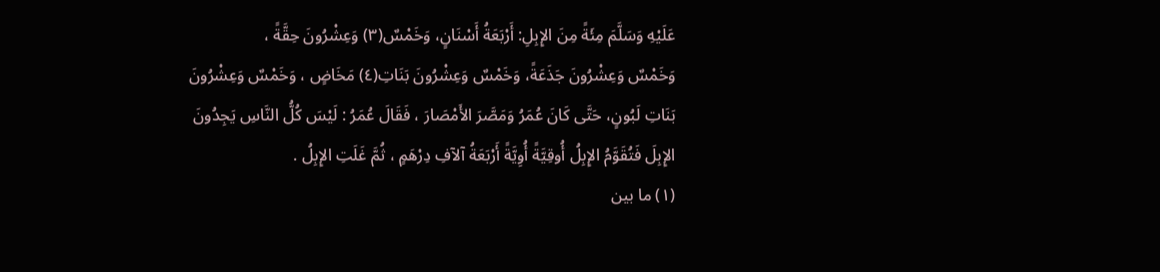عَلَيْهِ وَسَلَّمَ مِئَةً مِنَ الإِبِلِ: أَرْبَعَةُ أَسْنَانٍ، وَخَمْسٌ(٣) وَعِشْرُونَ حِقَّةً ،
وَخَمْسٌ وَعِشْرُونَ جَذَعَةً، وَخَمْسٌ وَعِشْرُونَ بَنَاتِ(٤) مَخَاضٍ ، وَخَمْسٌ وَعِشْرُونَ
بَنَاتِ لَبُونٍ، حَتَّى كَانَ عُمَرُ وَمَصَّرَ الأَمْصَارَ ، فَقَالَ عُمَرُ : لَيْسَ كُلُّ النَّاسِ يَجِدُونَ
الإِبِلَ فَتُقَوَّمُ الإِبِلُ أُوقِيَّةً أُوِيَّةً أَرْبَعَةُ آلآفِ دِرْهَمٍ ، ثُمَّ غَلَتِ الإِبِلُ .
(١) ما بين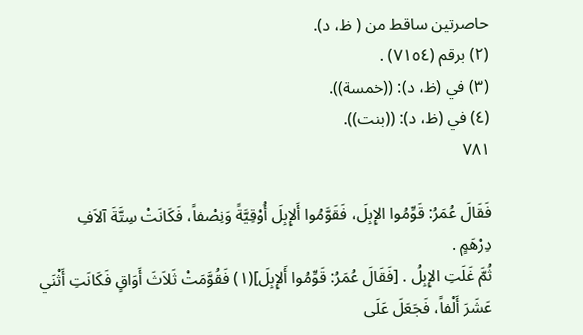حاصرتين ساقط من ( ظ، د).
(٢) برقم (٧١٥٤) .
(٣) في (ظ، د): ((خمسة)).
(٤) في (ظ، د): ((بنت)).
٧٨١

فَقَالَ عُمَرُ: قَوِّمُوا الإِبِلَ، فَقَوَّمُوا أَلإِبِلَ أُوْقِيَّةً وَنِصْفاً، فَكَانَتْ سِتَّةَ آلاَفِ
دِرْهَمٍ .
ثُمَّ غَلَتِ الإِبِلُ . [فَقَالَ عُمَرُ: قَوِّمُوا أَلإِبِلَ](١) فَقُوَّمَتْ ثَلاَثَ أَوَاقٍ فَكَانَتِ أَثْنَي
عَشَرَ أَلْفاً، فَجَعَلَ عَلَى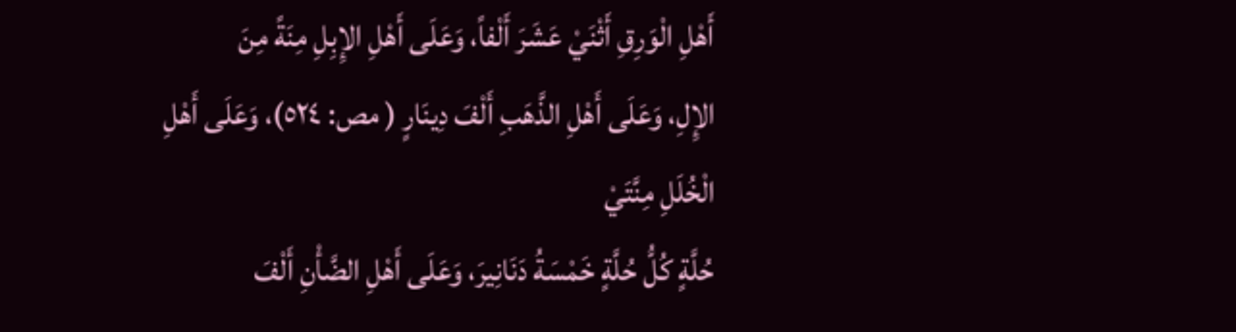أَهْلِ الْوَرِقِ أَثْنَيْ عَشَرَ أَلْفاً، وَعَلَى أَهْلِ الإِبِلِ مِنَةً مِنَ
الإِلِ، وَعَلَى أَهْلِ الذَّهَبِ أَلْفَ دِينَارٍ ( مص: ٥٢٤)، وَعَلَى أَهْلِ الْخُلَلِ مِنَّتَيْ
حُلَّةٍ كُلُّ حُلَّةٍ خَمْسَةُ دَنَانِيرَ، وَعَلَى أَهْلِ الضَّأْنِ أَلْفَ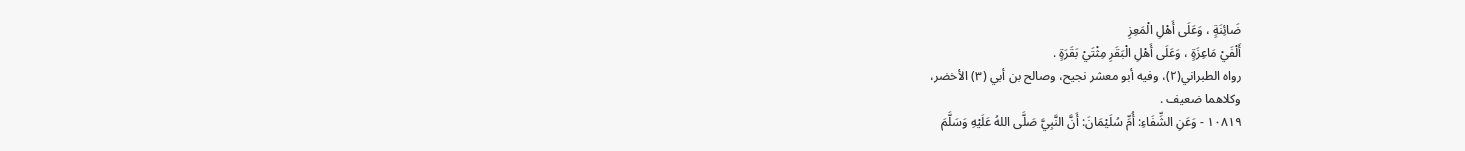ضَائِنَةٍ ، وَعَلَى أَهْلِ الْمَعِزِ
أَلْفَيْ مَاعِزَةٍ ، وَعَلَى أَهْلِ الْبَقَرِ مِثْتَيْ بَقَرَةٍ .
رواه الطبراني(٢)، وفيه أبو معشر نجيح، وصالح بن أبي (٣) الأخضر،
وكلاهما ضعيف .
١٠٨١٩ - وَعَنِ الشِّفَاءِ: أُمِّ سُلَيْمَانَ: أَنَّ النَّبِيَّ صَلَّى اللهُ عَلَيْهِ وَسَلَّمَ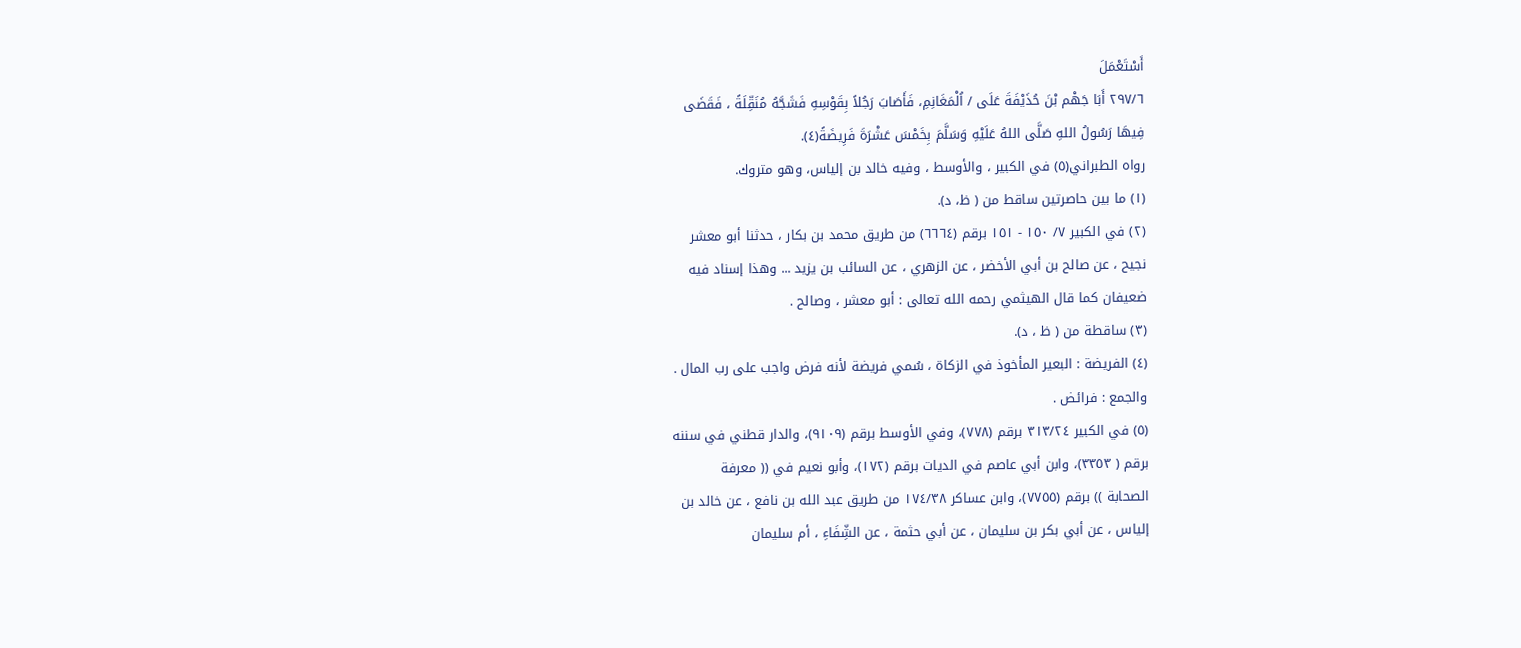أَسْتَعْمَلَ
٢٩٧/٦ أَبَا جَهْم بْنَ حُذَيْفَةَ عَلَى / اُلْمَغَانِمِ، فَأَصَابَ رَجُلاً بِقَوْسِهِ فَشَجَّهُ مُنَقِّلَةً ، فَقَضَى
فِيهَا رَسُولُ اللهِ صَلَّى اللهُ عَلَيْهِ وَسَلَّمَ بِخَمْسَ عَشْرَةَ فَرِيضَةً(٤).
رواه الطبراني(٥) في الكبير ، والأوسط ، وفيه خالد بن إلياس، وهو متروك.
(١) ما بين حاصرتين ساقط من ( ظ، د).
(٢) في الكبير ٧/ ١٥٠ - ١٥١ برقم (٦٦٦٤) من طريق محمد بن بكار ، حدثنا أبو معشر
نجيح ، عن صالح بن أبي الأخضر ، عن الزهري ، عن السائب بن يزيد ... وهذا إسناد فيه
ضعيفان كما قال الهيثمي رحمه الله تعالى : أبو معشر ، وصالح .
(٣) ساقطة من ( ظ ، د).
(٤) الفريضة : البعير المأخوذ في الزكاة ، سُمي فريضة لأنه فرض واجب على رب المال .
والجمع : فرائض .
(٥) في الكبير ٣١٣/٢٤ برقم (٧٧٨)، وفي الأوسط برقم (٩١٠٩)، والدار قطني في سننه
برقم ( ٣٣٥٣)، وابن أبي عاصم في الديات برقم (١٧٢)، وأبو نعيم في (( معرفة
الصحابة )) برقم (٧٧٥٥)، وابن عساكر ١٧٤/٣٨ من طريق عبد الله بن نافع ، عن خالد بن
إلياس ، عن أبي بكر بن سليمان ، عن أبي حثمة ، عن الشِّفَاءِ ، أم سليمان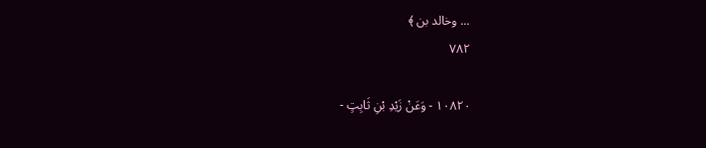... وخالد بن ﴾
٧٨٢

١٠٨٢٠ - وَعَنْ زَيْدِ بْنِ ثَابِتٍ -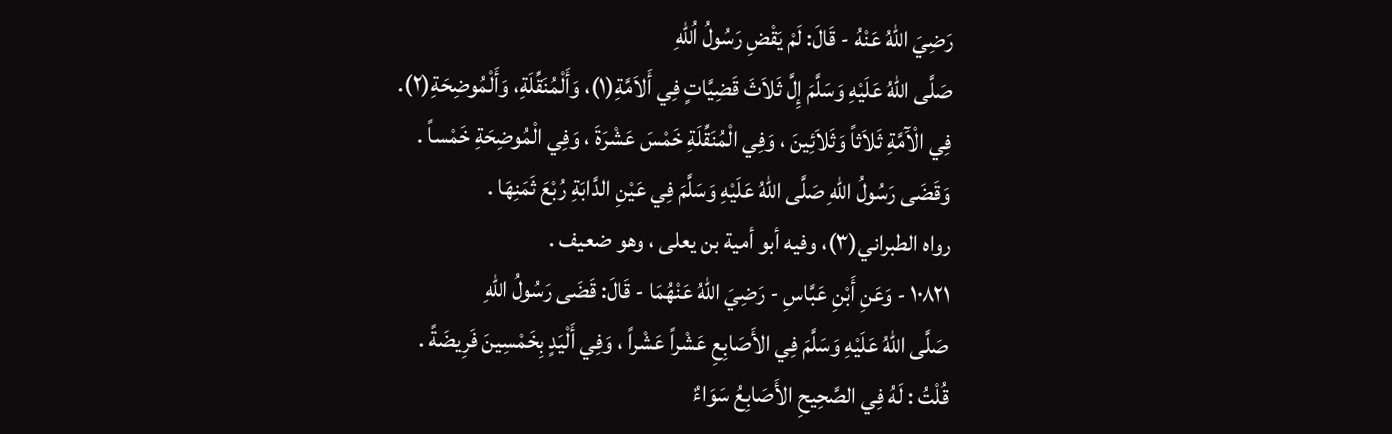رَضِيَ اللهُ عَنْهُ - قَالَ: لَمْ يَقْضِ رَسُولُ اُللهِ
صَلَّى اللهُ عَلَيْهِ وَسَلَّمَ إِلَّ ثَلاَثَ قَضِيَّاتٍ فِي أَلاَمَّةِ(١)، وَأَلْمُنَقِّلَةِ، وَأَلْمُوضِحَةِ(٢).
فِي الْآَمَّةِ ثَلاَثاً وَثَلاَئِينَ ، وَفِي الْمُنَقِّلَةِ خَمْسَ عَشْرَةَ ، وَفِي الْمُوضِحَةِ خَمْساً .
وَقَضَى رَسُولُ اللهِ صَلَّى اللهُ عَلَيْهِ وَسَلَّمَ فِي عَيْنِ الدَّابَةِ رُبْعَ ثَمَنِهَا .
رواه الطبراني(٣)، وفيه أبو أمية بن يعلى ، وهو ضعيف .
١٠٨٢١ - وَعَنِ أَبْنِ عَبَّاسِ - رَضِيَ اللهُ عَنْهُمَا - قَالَ: قَضَى رَسُولُ اللهِ
صَلَّى اللهُ عَلَيْهِ وَسَلَّمَ فِي الأَصَابِعِ عَشْراً عَشْراً ، وَفِي أَلْيَدٍ بِخَمْسِينَ فَرِيضَةً .
قُلْتُ : لَهُ فِي الصَّحِيحِ الأَصَابِعُ سَوَاءٌ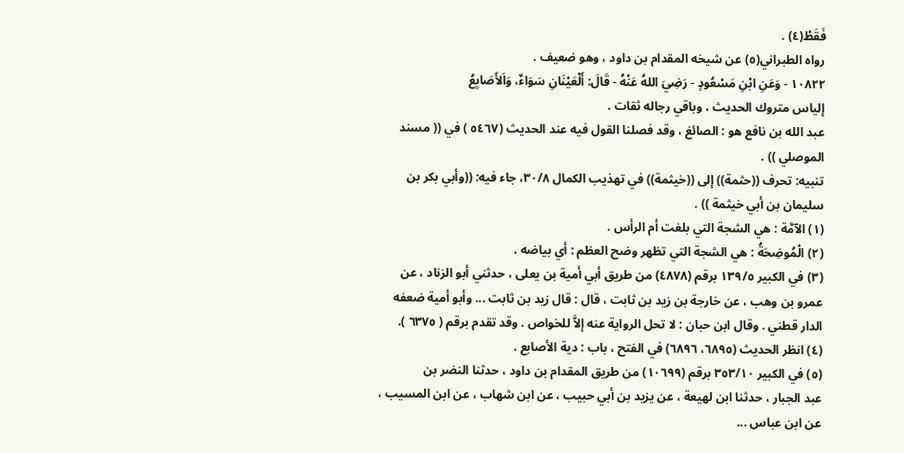فَقَطْ(٤) .
رواه الطبراني(٥) عن شيخه المقدام بن داود ، وهو ضعيف .
١٠٨٢٢ - وَعَنِ ابْنِ مَسْعُودٍ - رَضِيَ اللهُ عَنْهُ - قَالَ: أَلْعَيْنَانِ سَوَاءٌ، وَاَلأَصَابِعُ
إلياس متروك الحديث ، وباقي رجاله ثقات .
عبد الله بن نافع هو : الصائغ ، وقد فصلنا القول فيه عند الحديث (٥٤٦٧ ) في (( مسند
الموصلي )) .
تنبيه: تحرف ((حثمة)) إلى ((خيثمة)) في تهذيب الكمال ٣٠/٨، جاء فيه: ((وأبي بكر بن
سليمان بن أبي خيثمة )) .
(١) الآمَّة : هي الشجة التي بلغت أم الرأس .
(٢) الْمُوضِحَةُ : هي الشجة التي تظهر وضح العظم : أي بياضه .
(٣) في الكبير ١٣٩/٥ برقم (٤٨٧٨) من طريق أبي أمية بن يعلى ، حدثني أبو الزناد ، عن
عمرو بن وهب ، عن خارجة بن زيد بن ثابت ، قال : قال زيد بن ثابت ... وأبو أمية ضعفه
الدار قطني . وقال ابن حبان : لا تحل الرواية عنه إلاَّ للخواص . وقد تقدم برقم ( ٦٣٧٥ ).
(٤) انظر الحديث (٦٨٩٥، ٦٨٩٦) في الفتح ، باب : دية الأصابع .
(٥) في الكبير ٣٥٣/١٠ برقم (١٠٦٩٩) من طريق المقدام بن داود ، حدثنا النضر بن
عبد الجبار ، حدثنا ابن لهيعة ، عن يزيد بن أبي حبيب ، عن ابن شهاب ، عن ابن المسيب ،
عن ابن عباس ...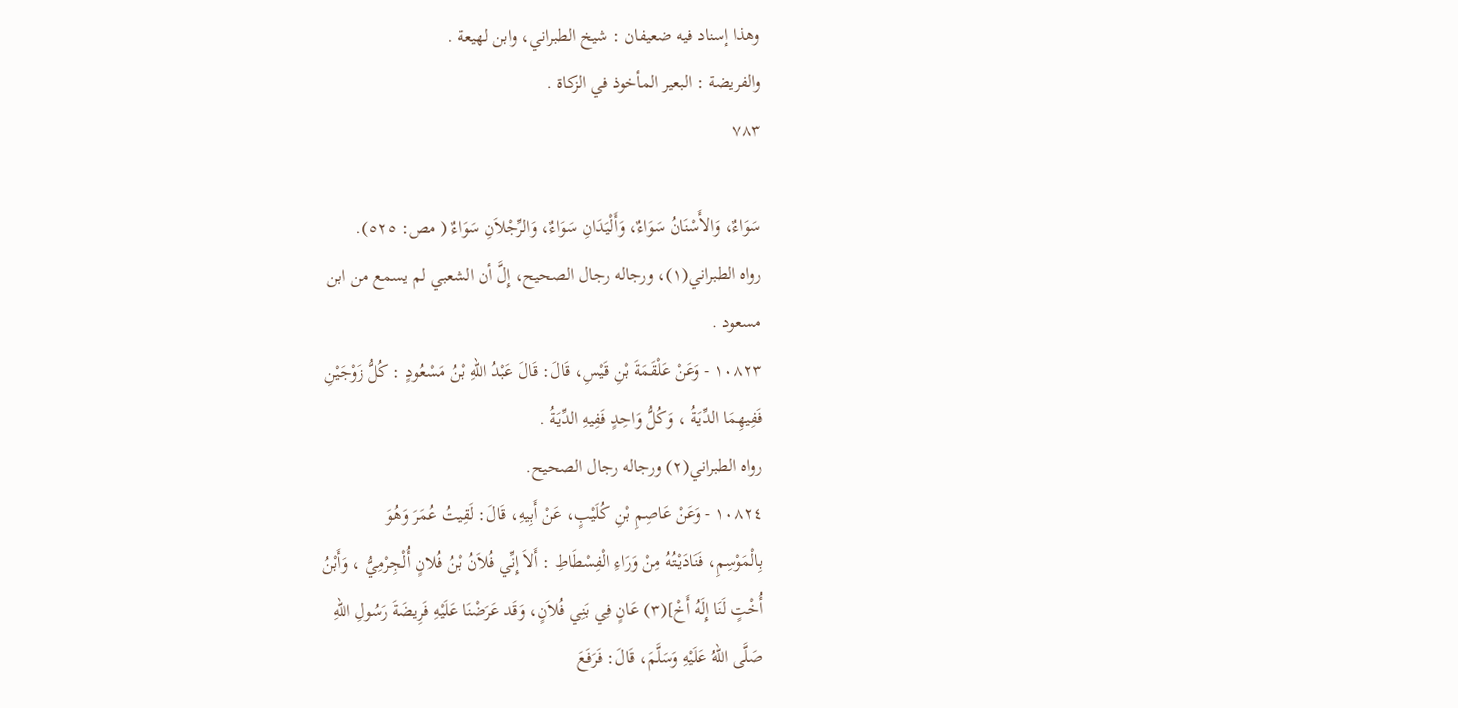وهذا إسناد فيه ضعيفان : شيخ الطبراني، وابن لهيعة .
والفريضة : البعير المأخوذ في الزكاة .
٧٨٣

سَوَاءٌ، وَالأَسْنَانُ سَوَاءٌ، وَأَلْيَدَانِ سَوَاءٌ، وَالرِّجْلاَنِ سَوَاءٌ ( مص: ٥٢٥).
رواه الطبراني(١)، ورجاله رجال الصحيح، إِلَّ أن الشعبي لم يسمع من ابن
مسعود .
١٠٨٢٣ - وَعَنْ عَلْقَمَةَ بْنِ قَيْسِ، قَالَ: قَالَ عَبْدُ اللهِ بْنُ مَسْعُودٍ : كُلُّ زَوْجَيْنِ
فَفِيهِمَا الدِّيَةُ ، وَكُلُّ وَاحِدٍ فَفِيهِ الدِّيَةُ .
رواه الطبراني(٢) ورجاله رجال الصحيح.
١٠٨٢٤ - وَعَنْ عَاصِمِ بْنِ كُلَيْبٍ، عَنْ أَبِيهِ، قَالَ: لَقِيتُ عُمَرَ وَهُوَ
بِالْمَوْسِمِ، فَنَادَيْتُهُ مِنْ وَرَاءِ الْفِسْطَاطِ : أَلاَ إِنِّي فُلاَنُ بْنُ فُلانٍ أُلْجِرْمِيُّ ، وَأَبْنُ
أُخْتٍ لَنَا إِلَهُ أَخْ](٣) عَانٍ فِي بَنِي فُلاَنٍ، وَقَد عَرَضْنَا عَلَيْهِ فَرِيضَةَ رَسُولِ اللهِ
صَلَّى اللهُ عَلَيْهِ وَسَلَّمَ، قَالَ: فَرَفَعَ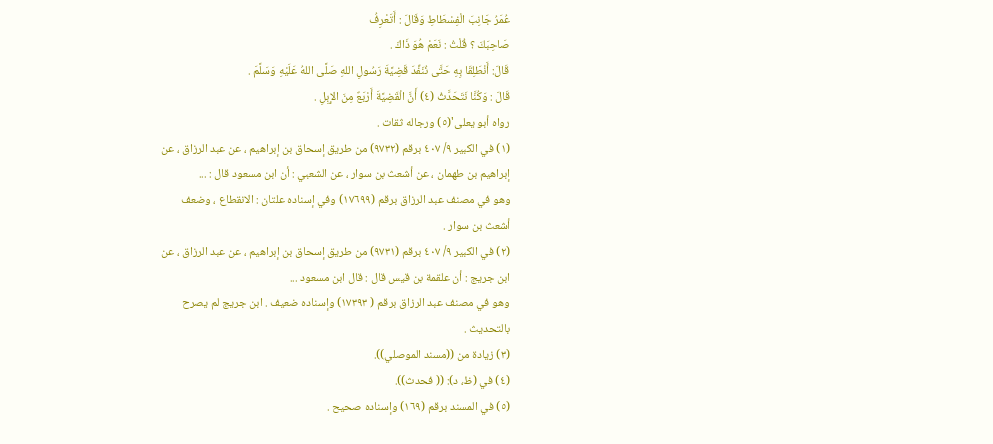عُمَرُ جَانِبَ الْفِسْطَاطِ وَقَالَ : أَتَعْرِفُ
صَاحِبَكَ ؟ قُلْتُ : نَعَمْ هُوَ ذَاكَ .
قَالَ: أَنْطَلِقَا بِهِ حَتَّى نُنَفِّدَ قَضِيَّةَ رَسُولِ اللهِ صَلَّى اللهُ عَلَيْهِ وَسَلَّمَ .
قَالَ : وَكُنَّا نَتَحَدَّثُ (٤) أَنَّ الْقَضِيَّةَ أَرْبَعٌ مِنَ الإِبِلِ .
رواه أبو يعلى'(٥) ورجاله ثقات .
(١) في الكبير ٩/ ٤٠٧ برقم (٩٧٣٢) من طريق إسحاق بن إبراهيم ، عن عبد الرزاق ، عن
إبراهيم بن طهمان ، عن أشعث بن سوار ، عن الشعبي : أن ابن مسعود قال : ...
وهو في مصنف عبد الرزاق برقم (١٧٦٩٩) وفي إسناده علتان : الانقطاع ، وضعف
أشعث بن سوار .
(٢) في الكبير ٩/ ٤٠٧ برقم (٩٧٣١) من طريق إسحاق بن إبراهيم ، عن عبد الرزاق ، عن
ابن جريج : أن علقمة بن قيس قال : قال ابن مسعود ...
وهو في مصنف عبد الرزاق برقم ( ١٧٣٩٣) وإسناده ضعيف . ابن جريج لم يصرح
بالتحديث .
(٣) زيادة من ((مسند الموصلي)).
(٤) في (ظ، د): (( فحدث)).
(٥) في المسند برقم (١٦٩) وإسناده صحيح .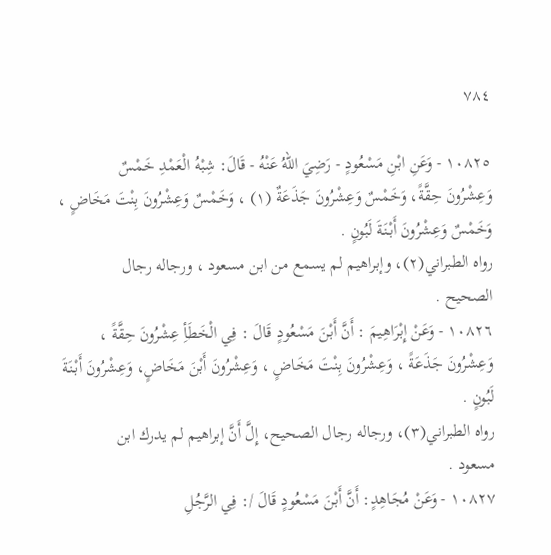٧٨٤

١٠٨٢٥ - وَعَنِ ابْنِ مَسْعُودٍ - رَضِيَ اللهُ عَنْهُ - قَالَ: شِبْهُ الْعَمْدِ خَمْسٌ
وَعِشْرُونَ حِقَّةً، وَخَمْسٌ وَعِشْرُونَ جَذَعَةٌ (١) ، وَخَمْسٌ وَعِشْرُونَ بِنْتَ مَخَاضٍ ،
وَخَمْسٌ وَعِشْرُونَ أَبْنَةَ لَبُونٍ .
رواه الطبراني(٢)، وإبراهيم لم يسمع من ابن مسعود ، ورجاله رجال
الصحيح .
١٠٨٢٦ - وَعَنْ إِبْرَاهِيمَ : أَنَّ أَبْنَ مَسْعُودٍ قَالَ : فِي الْخَطَأِ عِشْرُونَ حِقَّةً ،
وَعِشْرُونَ جَذَعَةً ، وَعِشْرُونَ بِنْتَ مَخَاضٍ ، وَعِشْرُونَ أَبْنَ مَخَاضٍ، وَعِشْرُونَ أَبْنَةَ
لَبُونٍ .
رواه الطبراني(٣)، ورجاله رجال الصحيح، إِلَّ أَنَّ إبراهيم لم يدرك ابن
مسعود .
١٠٨٢٧ - وَعَنْ مُجَاهِدٍ: أَنَّ أَبْنَ مَسْعُودٍ قَالَ /: فِي الرَّجُلِ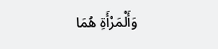وَأَلْمَرْأَةِ هُمَا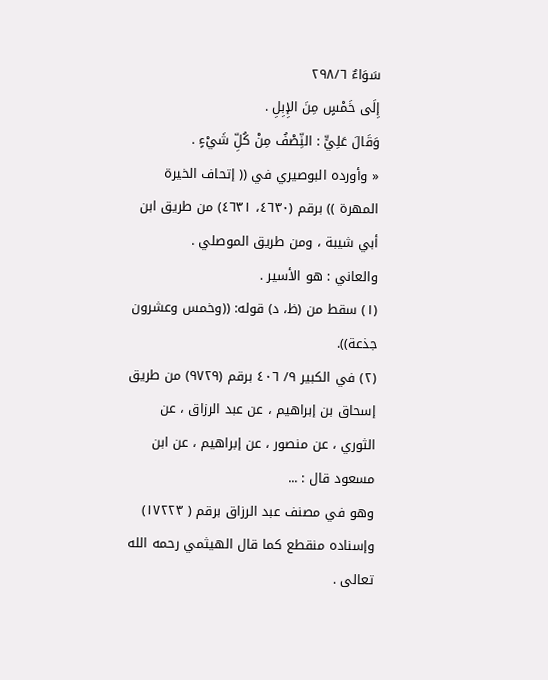سَوَاءٌ ٢٩٨/٦
إِلَى خَمْسٍ مِنَ الإِبِلِ .
وَقَالَ عَلِيٍّ : النِّصْفُ مِنْ كُلِّ شَيْءٍ .
« وأورده البوصيري في (( إتحاف الخيرة المهرة )) برقم (٤٦٣٠، ٤٦٣١) من طريق ابن
أبي شيبة ، ومن طريق الموصلي .
والعاني : هو الأسير .
(١) سقط من (ظ، د) قوله: ((وخمس وعشرون جذعة)).
(٢) في الكبير ٩/ ٤٠٦ برقم (٩٧٢٩) من طريق إسحاق بن إبراهيم ، عن عبد الرزاق ، عن
الثوري ، عن منصور ، عن إبراهيم ، عن ابن مسعود قال : ...
وهو في مصنف عبد الرزاق برقم ( ١٧٢٢٣) وإسناده منقطع كما قال الهيثمي رحمه الله
تعالى .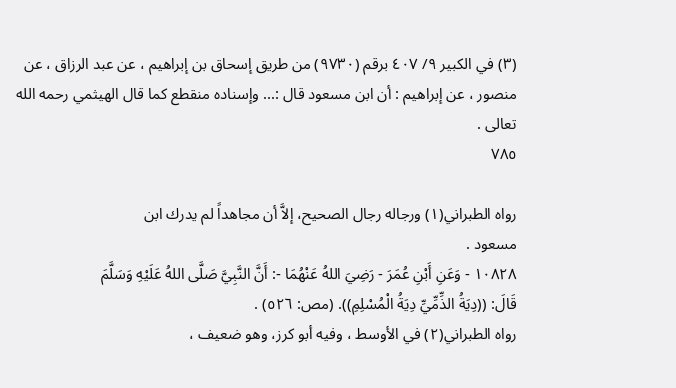(٣) في الكبير ٩/ ٤٠٧ برقم (٩٧٣٠) من طريق إسحاق بن إبراهيم ، عن عبد الرزاق ، عن
منصور ، عن إبراهيم : أن ابن مسعود قال :... وإسناده منقطع كما قال الهيثمي رحمه الله
تعالى .
٧٨٥

رواه الطبراني(١) ورجاله رجال الصحيح، إلاَّ أن مجاهداً لم يدرك ابن
مسعود .
١٠٨٢٨ - وَعَنِ أَبْنِ عُمَرَ - رَضِيَ اللهُ عَنْهُمَا -: أَنَّ النَّبِيَّ صَلَّى اللهُ عَلَيْهِ وَسَلَّمَ
قَالَ: ((دِيَةُ الذِّمِّيِّ دِيَةُ الْمُسْلِمِ)). (مص: ٥٢٦) .
رواه الطبراني(٢) في الأوسط ، وفيه أبو كرز، وهو ضعيف ،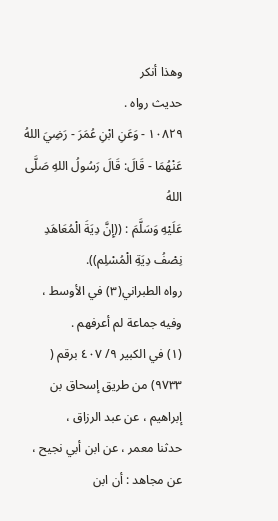وهذا أنكر
حديث رواه .
١٠٨٢٩ - وَعَنِ ابْنِ عُمَرَ - رَضِيَ اللهُ عَنْهُمَا - قَالَ: قَالَ رَسُولُ اللهِ صَلَّى اللهُ
عَلَيْهِ وَسَلَّمَ : ((إِنَّ دِيَةَ الْمُعَاهَدِ نِصْفُ دِيَةِ الْمُسْلِم)).
رواه الطبراني(٣) في الأوسط ، وفيه جماعة لم أعرفهم .
(١) في الكبير ٩/ ٤٠٧ برقم ( ٩٧٣٣) من طريق إسحاق بن إبراهيم ، عن عبد الرزاق ،
حدثنا معمر ، عن ابن أبي نجيح ، عن مجاهد : أن ابن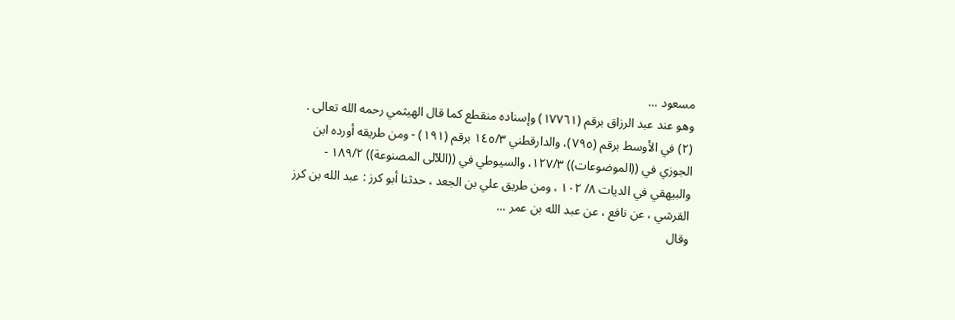مسعود ...
وهو عند عبد الرزاق برقم (١٧٧٦١) وإسناده منقطع كما قال الهيثمي رحمه الله تعالى .
(٢) في الأوسط برقم (٧٩٥)، والدارقطني ١٤٥/٣ برقم (١٩١) - ومن طريقه أورده ابن
الجوزي في ((الموضوعات)) ١٢٧/٣، والسيوطي في ((اللآلى المصنوعة)) ١٨٩/٢ -
والبيهقي في الديات ٨/ ١٠٢ ، ومن طريق علي بن الجعد ، حدثنا أبو كرز : عبد الله بن كرز
القرشي ، عن نافع ، عن عبد الله بن عمر ...
وقال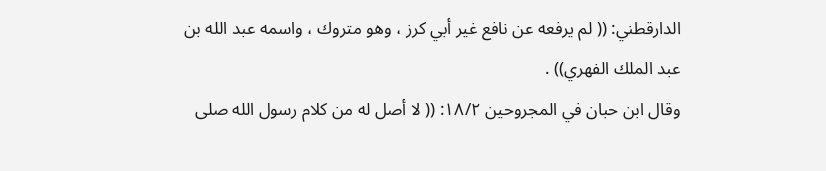الدارقطني: (( لم يرفعه عن نافع غير أبي كرز ، وهو متروك ، واسمه عبد الله بن
عبد الملك الفهري)) .
وقال ابن حبان في المجروحين ١٨/٢: (( لا أصل له من كلام رسول الله صلى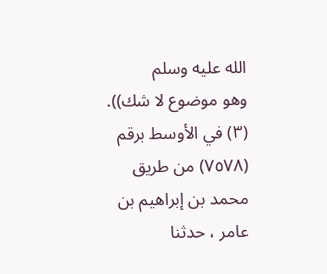الله عليه وسلم
وهو موضوع لا شك)).
(٣) في الأوسط برقم (٧٥٧٨) من طريق محمد بن إبراهيم بن عامر ، حدثنا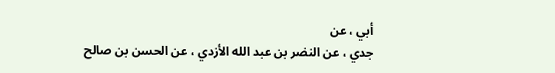أبي ، عن
جدي ، عن النضر بن عبد الله الأزدي ، عن الحسن بن صالح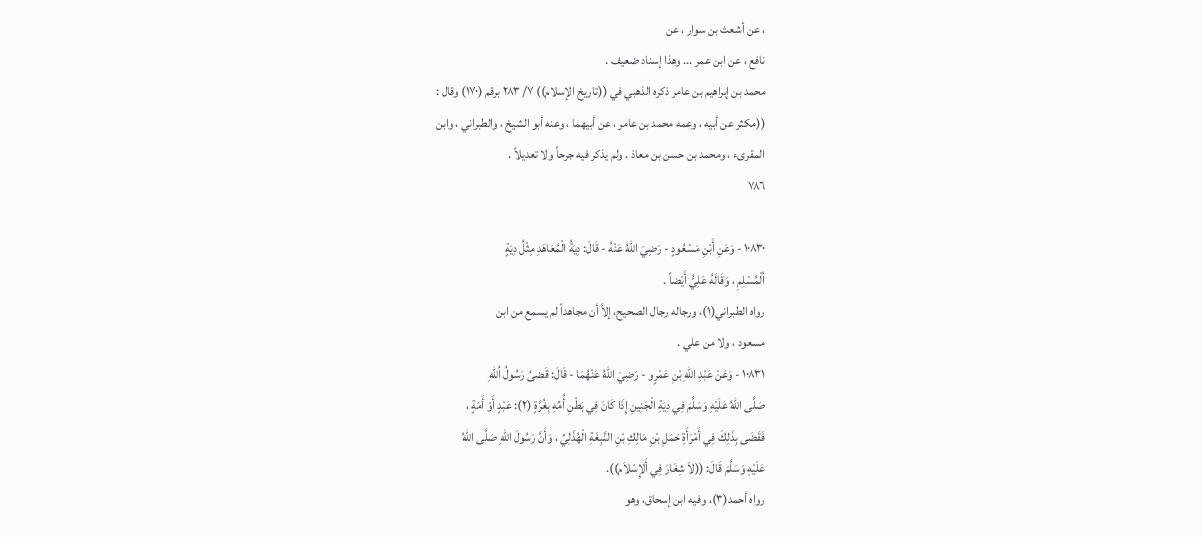، عن أشعث بن سوار ، عن
نافع ، عن ابن عمر ... وهذا إسناد ضعيف .
محمد بن إبراهيم بن عامر ذكره الذهبي في ((تاريخ الإسلام)) ٧/ ٢٨٣ برقم (١٧٠) وقال :
((مكثر عن أبيه ، وعمه محمد بن عامر ، عن أبيهما ، وعنه أبو الشيخ ، والطبراني ، وابن
المقرىء ، ومحمد بن حسن بن معاذ . ولم يذكر فيه جرحاً ولا تعديلاً .
٧٨٦

١٠٨٣٠ - وَعَنِ أَبْنِ مَسْعُودٍ - رَضِيَ اللهُ عَنْهُ - قَالَ: دِيَةُ الْمُعَاهَدِ مِثْلُ دِيَةٍ
اُلْمُسْلِمِ ، وَقَالَهُ عَلِيُّ أَيْضاً .
رواه الطبراني(١)، ورجاله رجال الصحيح، إلاَّ أن مجاهداً لم يسمع من ابن
مسعود ، ولا من علي .
١٠٨٣١ - وَعَنْ عَبْدِ اللهِ بْنِ عَمْرٍو - رَضِيَ اللهُ عَنْهُمَا - قَالَ: قَضىُ رَسُولُ اُللهِ
صَلَّى اللهُ عَلَيْهِ وَسَلَّمَ فِي دِيَةِ الْجَنِينِ إِذَا كَانَ فِي بَطْنِ أُمِّهِ بِغُرَّةٍ (٢): عَبْدٍ أَوْ أَمَةٍ ،
فَقَضَى بِذَلِكَ فِي أَمْرَأَةِ حَمَلِ بْنِ مَالِكِ بْنِ النَّبِغَةِ الْهُذَلِيِّ ، وَأَنَّ رَسُولَ اللهِ صَلَّى اللهُ
عَلَيْهِ وَسَلَّمَ قَالَ: ((لاَ شِغَارَ فِي أَلإِسْلاَم)).
رواه أحمد(٣)، وفيه ابن إسحاق، وهو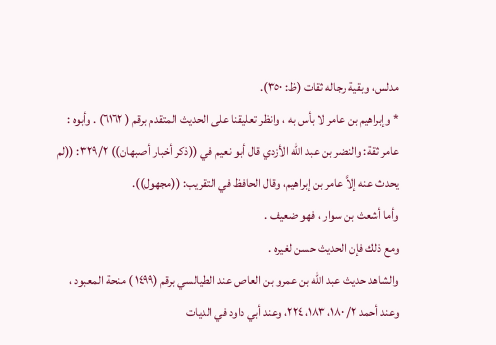مدلس، وبقية رجاله ثقات (ظ: ٣٥٠).
* وإبراهيم بن عامر لا بأس به ، وانظر تعليقنا على الحديث المتقدم برقم ( ٦١٦٢) . وأبوه :
عامر ثقة: والنضر بن عبد الله الأزدي قال أبو نعيم في ((ذكر أخبار أصبهان)) ٣٢٩/٢: ((لم
يحدث عنه إلاَّ عامر بن إبراهيم، وقال الحافظ في التقريب: ((مجهول)).
وأما أشعث بن سوار ، فهو ضعيف .
ومع ذلك فإن الحدیث حسن لغيره .
والشاهد حديث عبد الله بن عمرو بن العاص عند الطيالسي برقم (١٤٩٩ ) منحة المعبود ،
وعند أحمد ٢/ ١٨٠، ١٨٣، ٢٢٤، وعند أبي داود في الديات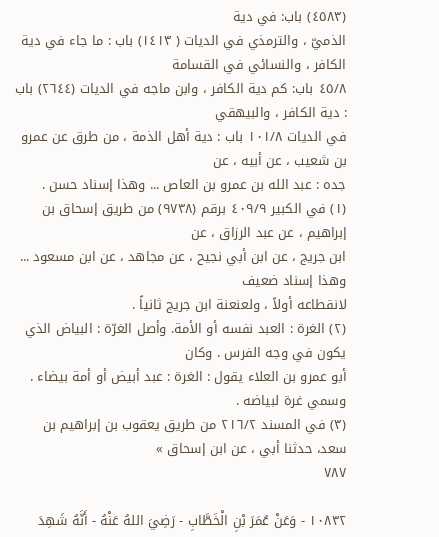(٤٥٨٣) باب: في دية
الذميّ ، والترمذي في الديات ( ١٤١٣) باب : ما جاء في دية الكافر ، والنسائي في القسامة
٤٥/٨ باب: كم دية الكافر ، وابن ماجه في الديات (٢٦٤٤) باب : دية الكافر ، والبيهقي
في الديات ١٠١/٨ باب : دية أهل الذمة ، من طرق عن عمرو بن شعيب ، عن أبيه ، عن
جده : عبد الله بن عمرو بن العاص ... وهذا إسناد حسن .
(١) في الكبير ٤٠٩/٩ برقم (٩٧٣٨) من طريق إسحاق بن إبراهيم ، عن عبد الرزاق ، عن
ابن جريج ، عن ابن أبي نجيح ، عن مجاهد ، عن ابن مسعود ... وهذا إسناد ضعيف
لانقطاعه أولاً ، ولعنعنة ابن جريج ثانياً .
(٢) الغرة : العبد نفسه أو الأمة. وأصل الغرّة : البياض الذي يكون في وجه الفرس . وكان
أبو عمرو بن العلاء يقول : الغرة : عبد أبيض أو أمة بيضاء . وسمي غرة لبياضه .
(٣) في المسند ٢١٦/٢ من طريق يعقوب بن إبراهيم بن سعد، حدثنا أبي ، عن ابن إسحاق »
٧٨٧

١٠٨٣٢ - وَعَنْ عُمَرَ بْنِ الْخَطَّابِ - رَضِيَ اللهُ عَنْهُ - أَنَّهُ شَهِدَ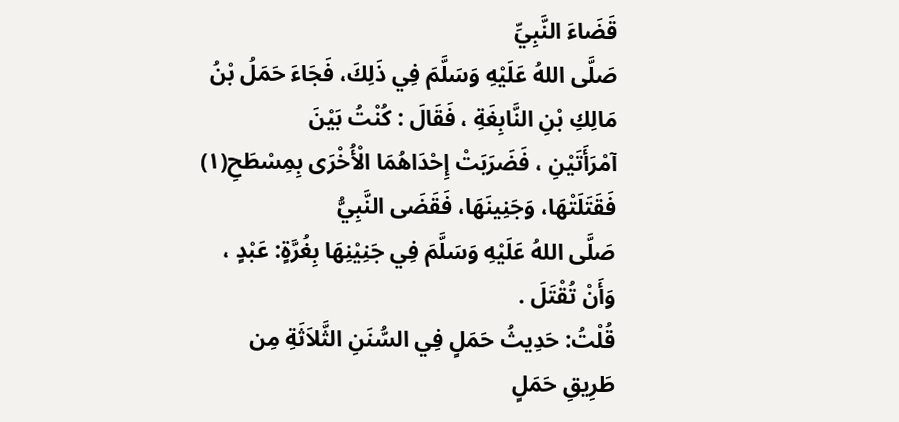قَضَاءَ النَّبِيِّ
صَلَّى اللهُ عَلَيْهِ وَسَلَّمَ فِي ذَلِكَ، فَجَاءَ حَمَلُ بْنُ مَالِكِ بْنِ النَّابِغَةِ ، فَقَالَ : كُنْتُ بَيْنَ
آمْرَأَتَيْنِ ، فَضَرَبَتْ إِحْدَاهُمَا الْأُخْرَى بِمِسْطَحِ(١) فَقَتَلَتْهَا، وَجَنِينَهَا، فَقَضَى النَّبِيُّ
صَلَّى اللهُ عَلَيْهِ وَسَلَّمَ فِي جَنِيْنِهَا بِغُرَّةٍ: عَبْدٍ ، وَأَنْ تُقْتَلَ .
قُلْتُ: حَدِيثُ حَمَلٍ فِي السُّنَنِ الثَّلاَثَةِ مِن طَرِيقِ حَمَلٍ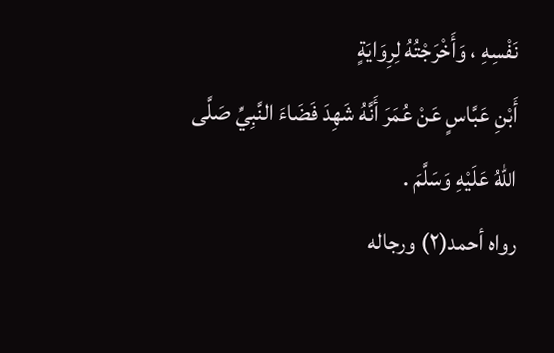نَفْسِهِ ، وَأَخْرَجْتُهُ لِرِوَايَةٍ
أَبْنِ عَبَّاسٍ عَنْ عُمَرَ أَنَّهُ شَهِدَ فَضَاءَ النَّبِيِّ صَلَّى اللهُ عَلَيْهِ وَسَلَّمَ .
رواه أحمد(٢) ورجاله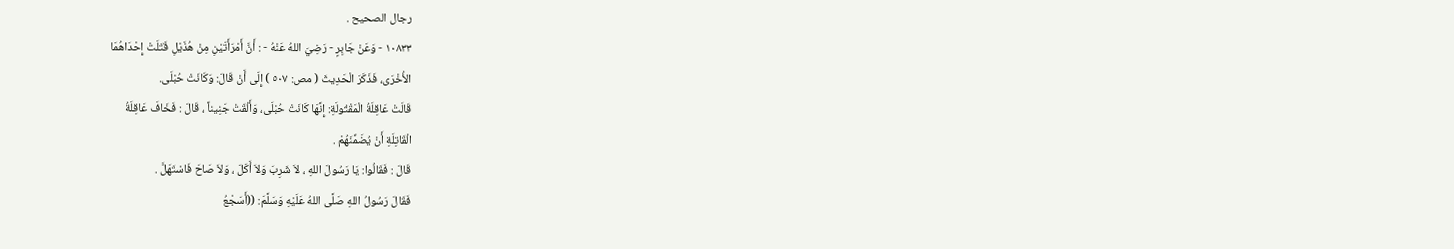رجال الصحيح .
١٠٨٣٣ - وَعَنْ جَابِرٍ - رَضِيَ اللهُ عَنْهُ - : أَنَّ أَمْرَأَتَيْنِ مِنْ هُذَيْلِ قَتَلَتْ إِحْدَاهُمَا
الأُخْرَى، فَذَكَرَ الْحَدِيثَ ( مص: ٥٠٧ ) إِلَى أَنْ قَالَ: وَكَانَتْ حُبْلَى.
قَالَتْ عَاقِلَةُ الْمَقْتُولَةِ: إِنَّهَا كَانَتْ حُبْلَى، وَأَلْقَتْ جَنِيناً ، قَالَ : فَخَافَ عَاقِلَةُ
الْقَاتِلَةِ أَنْ يُضَمِّنَهُمْ .
قَالَ : فَقَالُوا: يَا رَسُولَ اللهِ ، لاَ شَرِبَ وَلاَ أَكَلَ ، وَلاَ صَاحَ فَاسْتَهَلَّ .
فَقَالَ رَسُولُ اللهِ صَلَّى اللهُ عَلَيْهِ وَسَلَّمَ: ((أَسَجْعُ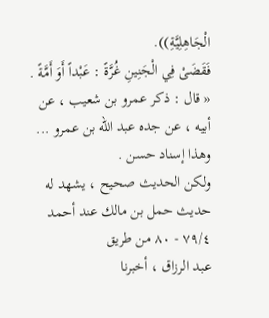الْجَاهِلِيَّةِ)).
فَقَضَىْ فِي الْجَنِينِ غُرَّةً : عَبْداً أَوَ أَمَّةً .
« قال : ذكر عمرو بن شعيب ، عن أبيه ، عن جده عبد الله بن عمرو ... وهذا إسناد حسن .
ولكن الحديث صحيح ، يشهد له حديث حمل بن مالك عند أحمد ٧٩/٤ - ٨٠ من طريق
عبد الرزاق ، أخبرنا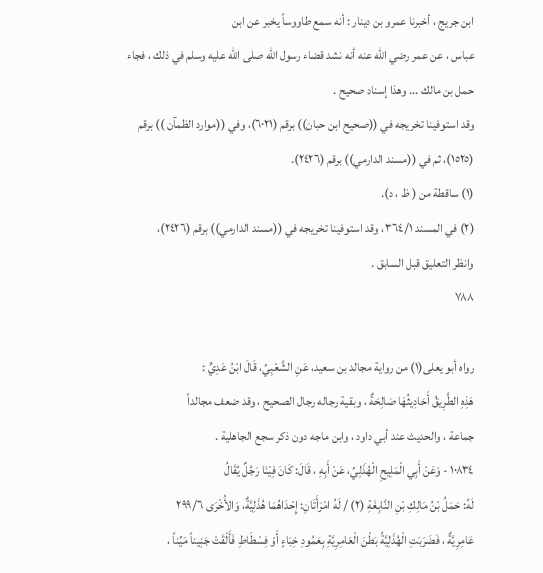ابن جريج ، أخبرنا عمرو بن دينار : أنه سمع طاووساً يخبر عن ابن
عباس ، عن عمر رضي الله عنه أنه نشد قضاء رسول الله صلى الله عليه وسلم في ذلك ، فجاء
حمل بن مالك ... وهذا إسناد صحيح .
وقد استوفينا تخريجه في ((صحيح ابن حبان)) برقم (٦٠٢١)، وفي ((موارد الظمآن )) برقم
(١٥٢٥)، ثم في ((مسند الدارمي)) برقم (٢٤٢٦).
(١) ساقطة من ( ظ ، د).
(٢) في المسند ٣٦٤/١، وقد استوفينا تخريجه في ((مسند الدارمي)) برقم (٢٤٢٦)،
وانظر التعليق قبل السابق .
٧٨٨

رواه أبو يعلى(١) من رواية مجالد بن سعيد، عَنِ الشَّعْبِيِّ، قَالَ ابْنُ عَدِيٍّ :
هَذِهِ الطَّرِيقُ أَحَادِيثُهَا صَالِحَةٌ ، وبقية رجاله رجال الصحيح ، وقد ضعف مجالداً
جماعة ، والحديث عند أبي داود ، وابن ماجه دون ذكر سجع الجاهلية .
١٠٨٣٤ - وَعَنْ أَبِي الْمَلِيحِ الْهُذَلِيِّ، عَنْ أَبِهِ ، قَالَ: كَانَ فِيْنَا رَجُلٌ يُقَالُ
لَهُ: حَمَلُ بْنُ مَالِكِ بْنِ النَّابِغَةِ (٢) / لَهُ امْرَأَتَانِ: إِحْدَاهُمَا هُذَلِيَّةٌ، وَالأُخْرَى ٢٩٩/٦
عَامِرِيَّةٌ ، فَضَرَبَتِ الْهُذَلِيَّةُ بَطْنَ الْعَامِرِيَّةِ بِعَمُودِ خِبَاءٍ أَوْ فِسْطَاطِ فَأَلْقَتْ جَنِيناً مَيِّناً ،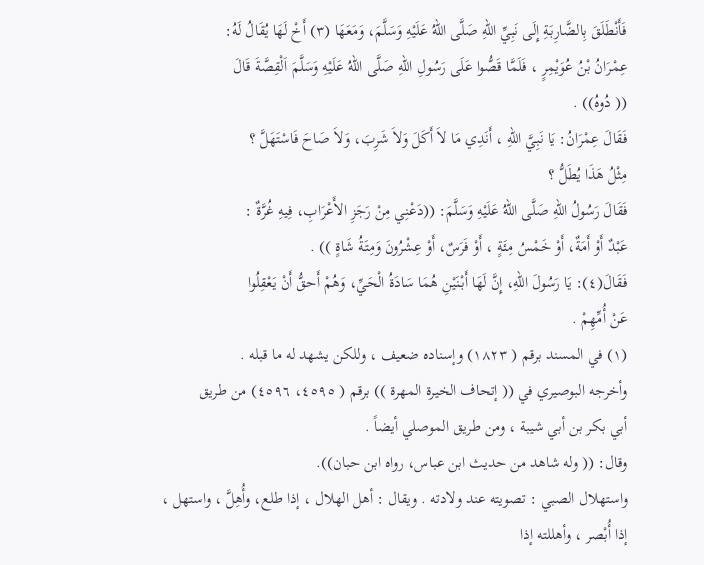فَأَنْطَلَقَ بِالضَّارِبَةِ إِلَى نَبِيِّ اللهِ صَلَّى اللهُ عَلَيْهِ وَسَلَّمَ، وَمَعَهَا (٣) أَخْ لَهَا يُقَالُ لَهُ:
عِمْرَانُ بْنُ عُوَيْمِرٍ ، فَلَمَّا قَصُّوا عَلَى رَسُولِ اللهِ صَلَّى اللهُ عَلَيْهِ وَسَلَّمَ اَلْقِصَّةَ قَالَ
(( دُوهُ)) .
فَقَالَ عِمْرَانُ: يَا نَبِيَّ اللهِ ، أَنَدِي مَا لاَ أَكَلَ وَلاَ شَرِبَ، وَلاَ صَاحَ فَاسْتَهَلَّ ؟
مِثْلُ هَذَا يُطَلُّ ؟
فَقَالَ رَسُولُ اللهِ صَلَّى اللهُ عَلَيْهِ وَسَلَّمَ: ((دَعْنِي مِنْ رَجَزِ الأَعْرَابِ، فِيهِ غُرَّةٌ :
عَبْدٌ أَوْ أَمَةٌ، أَوْ خَمْسُ مِئَةٍ ، أَوْ فَرَسٌ، أَوْ عِشْرُونَ وَمِتَةُ شَاةٍ )) .
فَقَالَ(٤): يَا رَسُولَ اللهِ، إِنَّ لَهَا أَبْنَيْنِ هُمَا سَادَةُ الْحَيِّ، وَهُمْ أَحقُّ أَنْ يَعْقِلُوا
عَنْ أُمِّهِمْ .
(١) في المسند برقم ( ١٨٢٣) وإسناده ضعيف ، وللكن يشهد له ما قبله .
وأخرجه البوصيري في (( إتحاف الخيرة المهرة )) برقم ( ٤٥٩٥، ٤٥٩٦) من طريق
أبي بكر بن أبي شيبة ، ومن طريق الموصلي أيضاً .
وقال: (( وله شاهد من حديث ابن عباس، رواه ابن حبان)).
واستهلال الصبي : تصويته عند ولادته . ويقال : أهل الهلال ، إذا طلع، وأُهِلَّ ، واستهل ،
إذا أُبْصر ، وأهللته إذا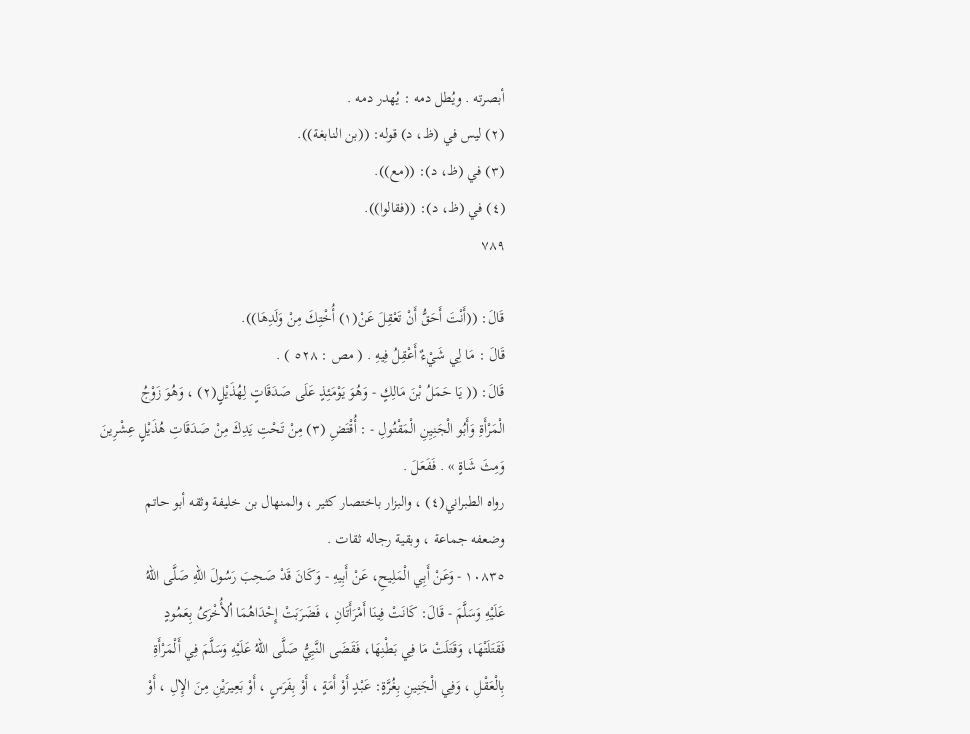أبصرته . ويُطل دمه : يُهدر دمه .
(٢) ليس في (ظ، د) قوله: ((بن النابغة)).
(٣) في (ظ، د): ((مع)).
(٤) في (ظ، د): ((فقالوا)).
٧٨٩

قَالَ: ((أَنْتَ أَحَقُّ أَنْ تَعْقِلَ عَنْ(١) أُخْتِكَ مِنْ وَلَدِهَا)).
قَالَ : مَا لِي شَيْءٌ أَعْقِلُ فِيهِ . ( مص : ٥٢٨ ) .
قَالَ: (( يَا حَمَلُ بْنَ مَالِكٍ - وَهُوَ يَوْمَئِذٍ عَلَى صَدَقَاتٍ لِهُذَيْلٍ(٢) ، وَهُوَ زَوْجُ
الْمَرْأَةِ وَأَبُو الْجَنِيِنِ الْمَقْتُولِ - : أُقْتَضِ (٣) مِنْ تَحْتِ يَدِكَ مِنْ صَدَقَاتِ هُذَيْلٍ عِشْرِينَ
وَمِثَ شَاةٍ » . فَفَعَلَ .
رواه الطبراني(٤) ، والبزار باختصار كثير ، والمنهال بن خليفة وثقه أبو حاتم
وضعفه جماعة ، وبقية رجاله ثقات .
١٠٨٣٥ - وَعَنْ أَبِي الْمَلِيحِ، عَنْ أَبِيهِ - وَكَانَ قَدْ صَحِبَ رَسُولَ اللهِ صَلَّى اللهُ
عَلَيْهِ وَسَلَّمَ - قَالَ: كَانَتْ فِينَا أَمْرَأَتَانِ ، فَضَرَبَتْ إِحْدَاهُمَا اُلأُخْرَىُ بِعَمُودٍ
فَقَتَلَتْهَا، وَقَتَلَتْ مَا فِي بَطْنِهَا، فَقَضَى النَّبِيُّ صَلَّى اللهُ عَلَيْهِ وَسَلَّمَ فِي أَلْمَرْأَةِ
بِالْعَقْلِ ، وَفِي الْجَنِينِ بِغُرَّةٍ: عَبْدٍ أَوْ أَمَةٍ ، أَوْ بِفَرَسٍ ، أَوْ بَعِيرَيْنِ مِنَ الإِلِ ، أَوْ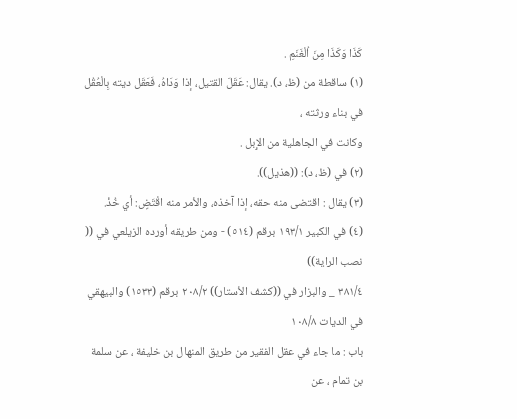كَذَا وَكَذَا مِنَ اُلْغَنَمِ .
(١) ساقطة من (ظ، د). يقال: عَقَلَ القتيل، إذا وَدَاهُ، فَعَقَل ديته بِالْعُقُل في بناء ورثته ،
وكانت في الجاهلية من الإِبل .
(٢) في (ظ، د): ((هذيل)).
(٣) يقال : اقتضى منه حقه، إذا آخذه، والأمر منه اقْتَضٍ: أي خُذْ.
(٤) في الكبير ١٩٣/١ برقم (٥١٤) - ومن طريقه أورده الزيلعي في (( نصب الراية))
٣٨١/٤ _ والبزار في ((كشف الأستار)) ٢٠٨/٢ برقم (١٥٣٣) والبيهقي في الديات ١٠٨/٨
باب : ما جاء في عقل الفقير من طريق المنهال بن خليفة ، عن سلمة بن تمام ، عن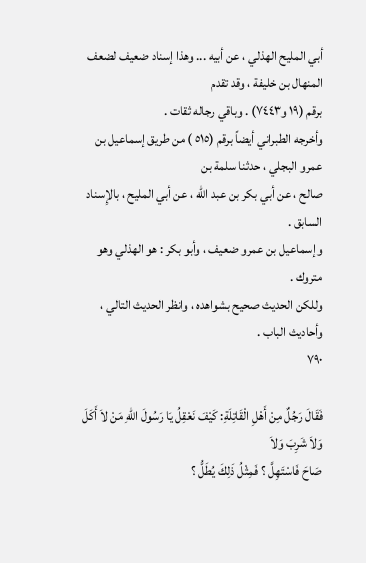أبي المليح الهذلي ، عن أبيه ... وهذا إسناد ضعيف لضعف المنهال بن خليفة ، وقد تقدم
برقم (١٩ و٧٤٤٣) . وباقي رجاله ثقات .
وأخرجه الطبراني أيضاً برقم (٥١٥ ) من طريق إسماعيل بن عمرو البجلي ، حدثنا سلمة بن
صالح ، عن أبي بكر بن عبد الله ، عن أبي المليح ، بالإِسناد السابق .
وإسماعيل بن عمرو ضعيف ، وأبو بكر : هو الهذلي وهو متروك .
وللكن الحديث صحيح بشواهده ، وانظر الحديث التالي ، وأحاديث الباب .
٧٩٠

فَقَالَ رَجُلٌ مِنْ أَهْلِ الْقَاتِلَةِ: كَيْفَ نَعْقِلُ يَا رَسُولَ اللهِ مَنْ لاَ أَكَلَ وَلاَ شَرِبَ وَلاَ
صَاحَ فَاسْتَهِلَّ ؟ فَمِثْلُ ذَلِكَ يُطَلُّ ؟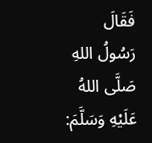فَقَالَ رَسُولُ اللهِ صَلَّى اللهُ عَلَيْهِ وَسَلَّمَ: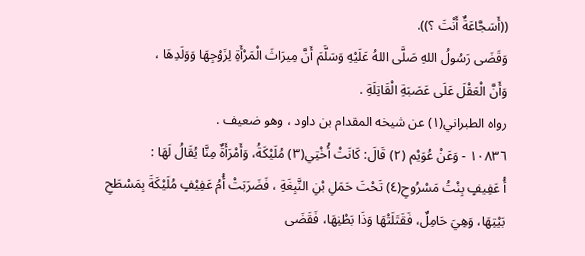((أَسَجَّاعَةٌ أَنْتَ ؟)).
وَقَضَى رَسُولُ اللهِ صَلَّى اللهُ عَلَيْهِ وَسَلَّمَ أَنَّ مِيرَاثَ الْمَرْأَةِ لِزَوْجِهَا وَوَلَدِهَا ،
وَأَنَّ الْعَقْلَ عَلَى عَصَبَةِ الْقَاتِلَةِ .
رواه الطبراني(١) عن شيخه المقدام بن داود ، وهو ضعيف .
١٠٨٣٦ - وَعَنْ عُوَيْم (٢) قَالَ: كَانَتْ أُخْتِي(٣) مُلَيْكَةُ، وَأَمْرَأَةٌ مِنَّا يُقَالُ لَهَا :
أُ عَفِيفٍ بِنْتُ مَسْرُوحِ(٤) تَحْتَ حَمَلِ بْنِ النَّبِغَةِ ، فَضَرَبَتْ أُمُ عَفِيْفٍ مُلَيْكَةَ بِمَسْطَحِ
بَيْتِهَا، وَهِيَ حَامِلٌ، فَقَتَلَتْهَا وَذَا بَطْنِهَا، فَقَضَى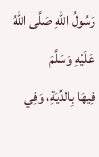رَسُولُ اللهِ صَلَّى اللهُ عَلَيْهِ وَسَلَّمَ
فِيهَا بِالدِّيَةِ، وَفِي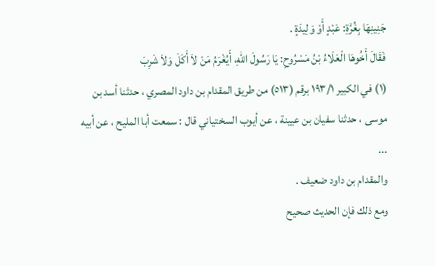جَنِينِهَا بِغُرَّةِ: عَبْدٍ أَوْ وَلِيدَةٍ .
فَقَالَ أَخُوهَا الْعَلَاءُ بْنُ مَسْرُوحِ: يَا رَسُولَ اللهِ، أَيُغْرَمُ مَنْ لاَ أَكَلَ وَلاَ شَرِبَ
(١) في الكبير ١٩٣/١ برقم (٥١٣) من طريق المقدام بن داود المصري ، حدثنا أسد بن
موسى ، حدثنا سفيان بن عيينة ، عن أيوب السختياني قال : سمعت أبا المليح ، عن أبيه ...
والمقدام بن داود ضعيف .
ومع ذلك فإن الحديث صحيح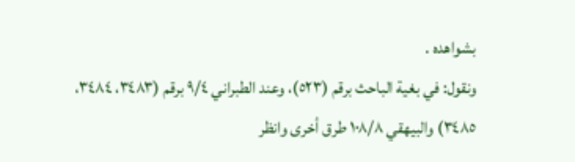بشواهده .
ونقول: في بغية الباحث برقم (٥٢٣)، وعند الطبراني ٩/٤ برقم (٣٤٨٣، ٣٤٨٤،
٣٤٨٥) والبيهقي ١٠٨/٨ طرق أخرى وانظر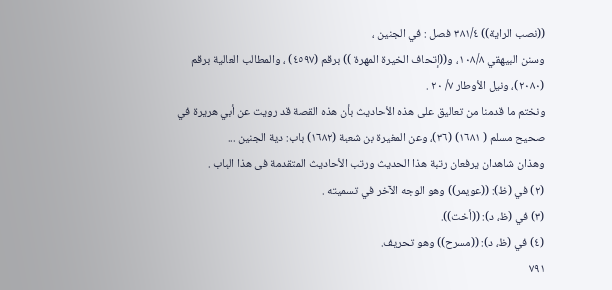((نصب الراية)) ٣٨١/٤ فصل : في الجنين ،
وسنن البيهقي ١٠٨/٨، و((إتحاف الخيرة المهرة )) برقم (٤٥٩٧) ، والمطالب العالية برقم
(٢٠٨٠)، ونيل الأوطار ٧/ ٢٠ .
ونختم ما قدمنا من تعاليق على هذه الأحاديث بأن هذه القصة قد رويت عن أبي هريرة في
صحيح مسلم ( ١٦٨١) (٣٦)، وعن المغيرة بن شعبة (١٦٨٢) باب: دية الجنين ...
وهذان شاهدان يرفعان رتبة هذا الحديث ورتب الأحاديث المتقدمة فى هذا الباب .
(٢) في (ظ): ((عويمر)) وهو الوجه الآخر في تسميته .
(٣) في (ظ، د): ((أخت)).
(٤) في (ظ، د): ((مسرح)) وهو تحريف.
٧٩١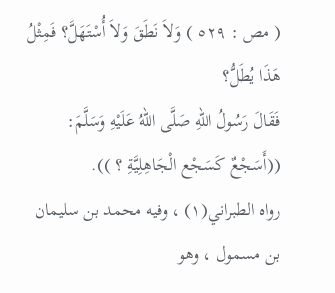( مص : ٥٢٩ ) وَلاَ نَطَقَ وَلاَ أُسْتَهَلَّ؟ فَمِثْلُ هَذَا يُطَلُّ؟
فَقَالَ رَسُولُ اللهِ صَلَّى اللهُ عَلَيْهِ وَسَلَّمَ: ((أَسَجْعٌ كَسَجْع الْجَاهِلِيَّةِ ؟ )).
رواه الطبراني(١) ، وفيه محمد بن سليمان بن مسمول ، وهو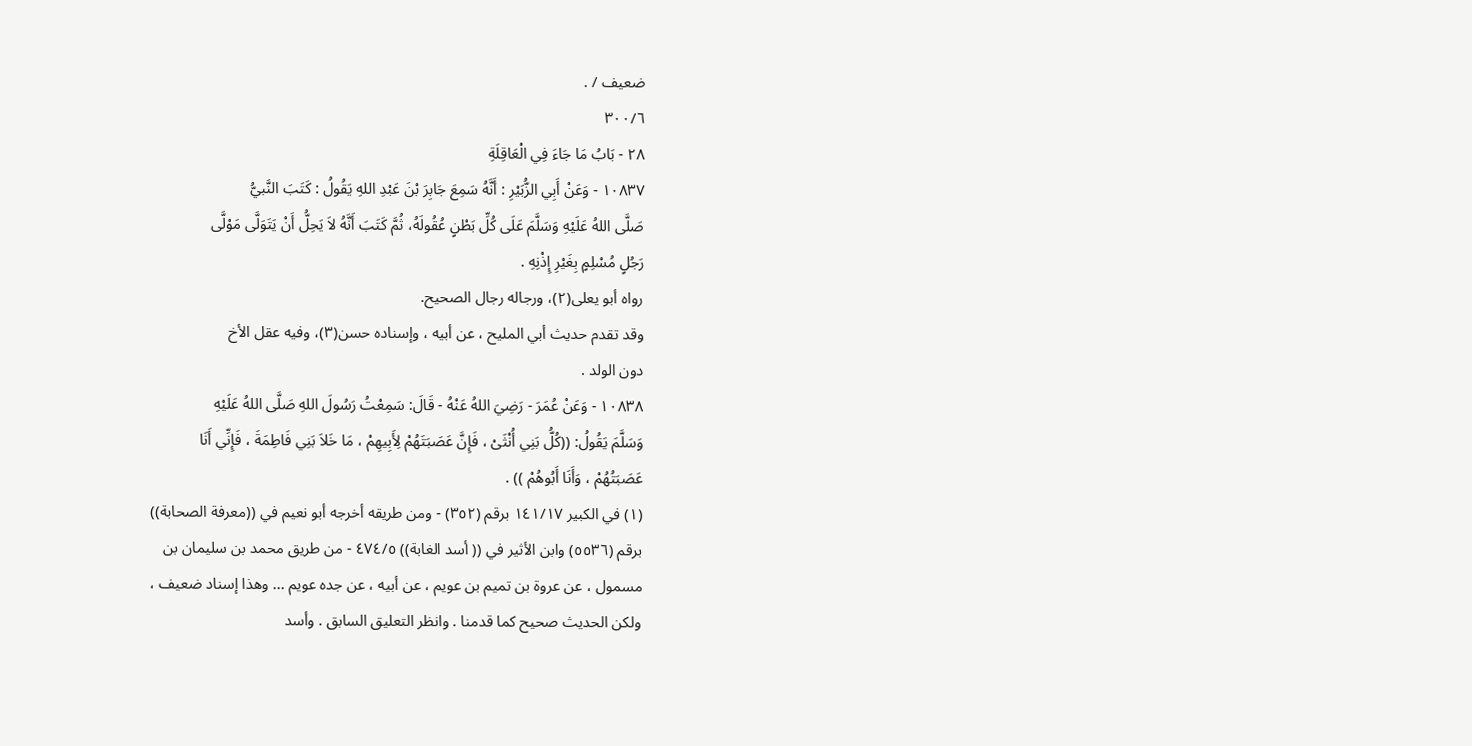ضعيف / .
٣٠٠/٦
٢٨ - بَابُ مَا جَاءَ فِي الْعَاقِلَةِ
١٠٨٣٧ - وَعَنْ أَبِي الزُّبَيْرِ : أَنَّهُ سَمِعَ جَابِرَ بْنَ عَبْدِ اللهِ يَقُولُ : كَتَبَ النَّبيُّ
صَلَّى اللهُ عَلَيْهِ وَسَلَّمَ عَلَى كُلِّ بَطْنٍ عُقُولَهُ، ثُمَّ كَتَبَ أَنَّهُ لاَ يَحِلُّ أَنْ يَتَوَلَّى مَوْلَّى
رَجُلٍ مُسْلِمٍ بِغَيْرِ إِذْنِهِ .
رواه أبو يعلى(٢)، ورجاله رجال الصحيح.
وقد تقدم حديث أبي المليح ، عن أبيه ، وإسناده حسن(٣)، وفيه عقل الأخ
دون الولد .
١٠٨٣٨ - وَعَنْ عُمَرَ - رَضِيَ اللهُ عَنْهُ - قَالَ: سَمِعْتُ رَسُولَ اللهِ صَلَّى اللهُ عَلَيْهِ
وَسَلَّمَ يَقُولُ: ((كُلُّ بَنِي أُنْثَىْ ، فَإِنَّ عَصَبَتَهُمْ لِأَبِيهِمْ ، مَا خَلاَ بَنِي فَاطِمَةَ ، فَإِنِّي أَنَا
عَصَبَتُهُمْ ، وَأَنَا أَبُوهُمْ )) .
(١) في الكبير ١٤١/١٧ برقم (٣٥٢) - ومن طريقه أخرجه أبو نعيم في ((معرفة الصحابة))
برقم (٥٥٣٦) وابن الأثير في (( أسد الغابة)) ٤٧٤/٥ - من طريق محمد بن سليمان بن
مسمول ، عن عروة بن تميم بن عويم ، عن أبيه ، عن جده عويم ... وهذا إسناد ضعيف ،
ولكن الحديث صحيح كما قدمنا . وانظر التعليق السابق . وأسد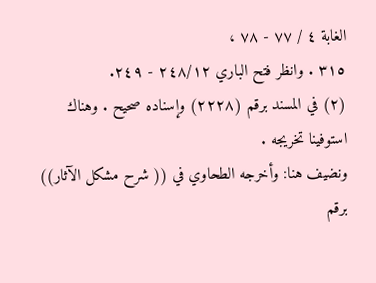الغابة ٤ / ٧٧ - ٧٨ ،
٣١٥ . وانظر فتح الباري ٢٤٨/١٢ - ٢٤٩.
(٢) في المسند برقم (٢٢٢٨) وإسناده صحيح . وهناك استوفينا تخريجه .
ونضيف هنا: وأخرجه الطحاوي في (( شرح مشكل الآثار)) برقم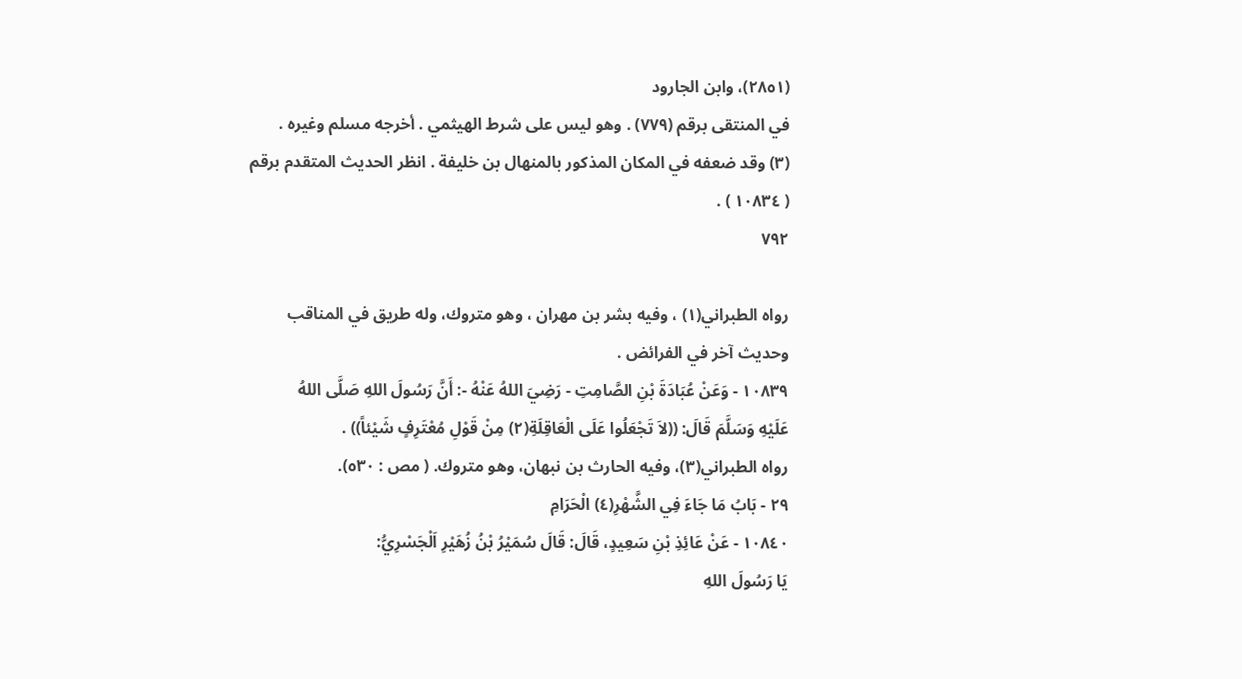(٢٨٥١)، وابن الجارود
في المنتقى برقم (٧٧٩) . وهو ليس على شرط الهيثمي . أخرجه مسلم وغيره .
(٣) وقد ضعفه في المكان المذكور بالمنهال بن خليفة . انظر الحديث المتقدم برقم
( ١٠٨٣٤ ) .
٧٩٢

رواه الطبراني(١) ، وفيه بشر بن مهران ، وهو متروك، وله طريق في المناقب
وحديث آخر في الفرائض .
١٠٨٣٩ - وَعَنْ عُبَادَةَ بْنِ الصَّامِتِ - رَضِيَ اللهُ عَنْهُ -: أَنَّ رَسُولَ اللهِ صَلَّى اللهُ
عَلَيْهِ وَسَلَّمَ قَالَ: ((لاَ تَجْعَلُوا عَلَى الْعَاقِلَةِ(٢) مِنْ قَوْلِ مُعْتَرِفٍ شَيْئاً)) .
رواه الطبراني(٣)، وفيه الحارث بن نبهان، وهو متروك. ( مص : ٥٣٠).
٢٩ - بَابُ مَا جَاءَ فِي الشَّهْرِ(٤) الْحَرَامِ
١٠٨٤٠ - عَنْ عَائِذِ بْنِ سَعِيدٍ، قَالَ: قَالَ سُمَيْرُ بْنُ زُهَيْرِ اَلْجَسْرِيُّ:
يَا رَسُولَ اللهِ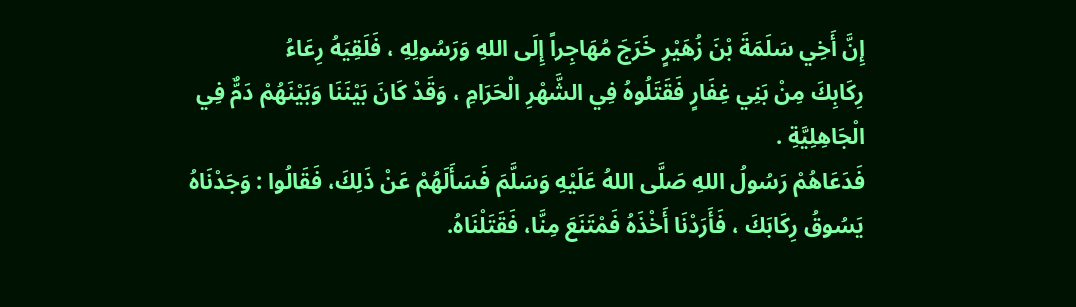إِنَّ أَخِي سَلَمَةَ بْنَ زُهَيْرٍ خَرَجَ مُهَاجِراً إِلَى اللهِ وَرَسُولِهِ ، فَلَقِيَهُ رِعَاءُ
رِكَابِكَ مِنْ بَنِي غِفَارٍ فَقَتَلُوهُ فِي الشَّهْرِ الْحَرَامِ ، وَقَدْ كَانَ بَيْنَنَا وَبَيْنَهُمْ دَمٌّ فِي
الْجَاهِلِيَّةِ .
فَدَعَاهُمْ رَسُولُ اللهِ صَلَّى اللهُ عَلَيْهِ وَسَلَّمَ فَسَأَلَهُمْ عَنْ ذَلِكَ، فَقَالُوا : وَجَدْنَاهُ
يَسُوقُ رِكَابَكَ ، فَأَرَدْنَا أَخْذَهُ فَمْتَنَعَ مِنَّا، فَقَتَلْنَاهُ.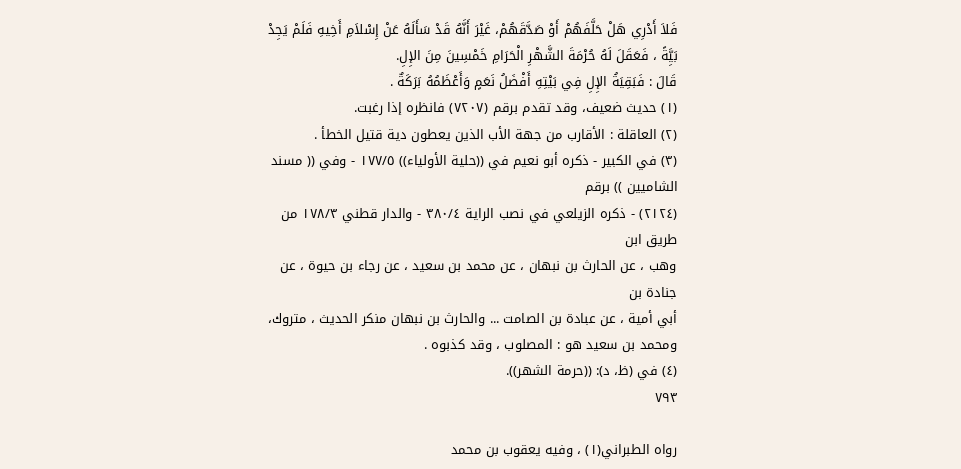فَلاَ أَدْرِي هَلْ حَلَّفَهُمْ أَوْ صَدَّقَهُمْ، غَيْرَ أَنَّهُ قَدْ سَأَلَهُ عَنْ إِسْلاَمِ أَخِيهِ فَلَمْ يَجِدْ
بَيَِّةً ، فَعَقَلَ لَهُ حُرْمَةَ الشَّهْرِ الْحَرَامِ خَمْسِينَ مِنَ الإِلِ.
قَالَ : فَبَقِيَةُ الإِلِ فِي بَيْتِهِ أَفْضَلُ نَعَمٍ وَأَعْظَمُهُ بَرَكَةٌ .
(١) حديث ضعيف، وقد تقدم برقم (٧٢٠٧) فانظره إذا رغبت.
(٢) العاقلة : الأقارب من جهة الأب الذين يعطون دية قتيل الخطأ .
(٣) في الكبير - ذكره أبو نعيم في ((حلية الأولياء)) ١٧٧/٥ - وفي (( مسند الشاميين )) برقم
(٢١٢٤) - ذكره الزيلعي في نصب الراية ٣٨٠/٤ - والدار قطني ١٧٨/٣ من طريق ابن
وهب ، عن الحارث بن نبهان ، عن محمد بن سعيد ، عن رجاء بن حيوة ، عن جنادة بن
أبي أمية ، عن عبادة بن الصامت ... والحارث بن نبهان منكر الحديث ، متروك،
ومحمد بن سعيد هو : المصلوب ، وقد كذبوه .
(٤) في (ظ، د): ((حرمة الشهر)).
٧٩٣

رواه الطبراني(١) ، وفيه يعقوب بن محمد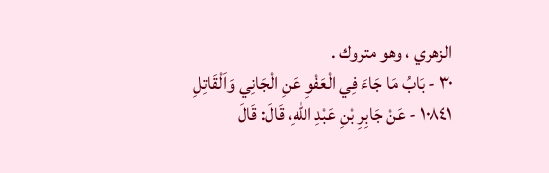الزهري ، وهو متروك .
٣٠ - بَابُ مَا جَاءَ فِي الْعَفْوِ عَنِ الْجَانِي وَاَلْقَاتِلِ
١٠٨٤١ - عَنْ جَابِرِ بْنِ عَبْدِ اللهِ، قَالَ: قَالَ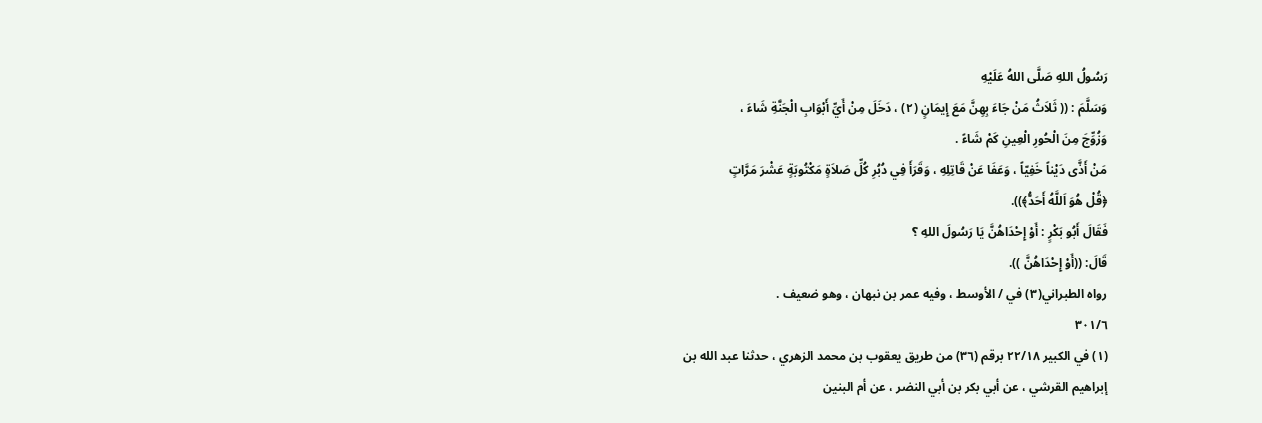رَسُولُ اللهِ صَلَّى اللهُ عَلَيْهِ
وَسَلَّمَ : (( ثَلاَثُ مَنْ جَاءَ بِهِنَّ مَعَ إِيمَانٍ (٢) ، دَخَلَ مِنْ أَيِّ أَبْوَابِ الْجَنَّةِ شَاءَ ،
وَزُوِّجَ مِنَ الْحُورِ الْعِينِ كَمْ شَاءً .
مَنْ أَذَّى دَيْناً خَفِيّاً ، وَعَفَا عَنْ قَاتِلِهِ ، وَقَرَأَ فِي دُبُرِ كُلِّ صَلاَةٍ مَكْتُوبَةٍ عَشْرَ مَرَّاتٍ
﴿قُلْ هُوَ اَللَّهُ أَحَدُّ﴾)).
فَقَالَ أَبُو بَكْرٍ : أَوْ إِحْدَاهُنَّ يَا رَسُولَ اللهِ ؟
قَالَ: ((أَوْ إِحْدَاهُنَّ )).
رواه الطبراني(٣) في / الأوسط ، وفيه عمر بن نبهان ، وهو ضعيف .
٣٠١/٦
(١) في الكبير ٢٢/١٨ برقم (٣٦) من طريق يعقوب بن محمد الزهري ، حدثنا عبد الله بن
إبراهيم القرشي ، عن أبي بكر بن أبي النضر ، عن أم البنين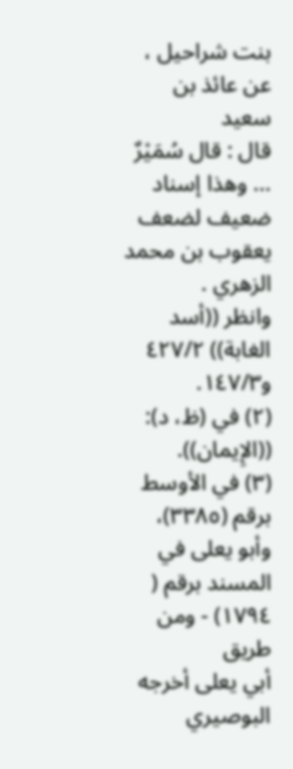بنت شراحيل ، عن عائذ بن سعيد
قال : قال سُمَيْرٌ ... وهذا إسناد ضعيف لضعف يعقوب بن محمد الزهري .
وانظر ((أسد الغابة)) ٤٢٧/٢ و١٤٧/٣.
(٢) في (ظ، د): ((الإِيمان)).
(٣) في الأوسط برقم (٣٣٨٥)، وأبو يعلى في المسند برقم ( ١٧٩٤) - ومن طريق
أبي يعلى أخرجه البوصيري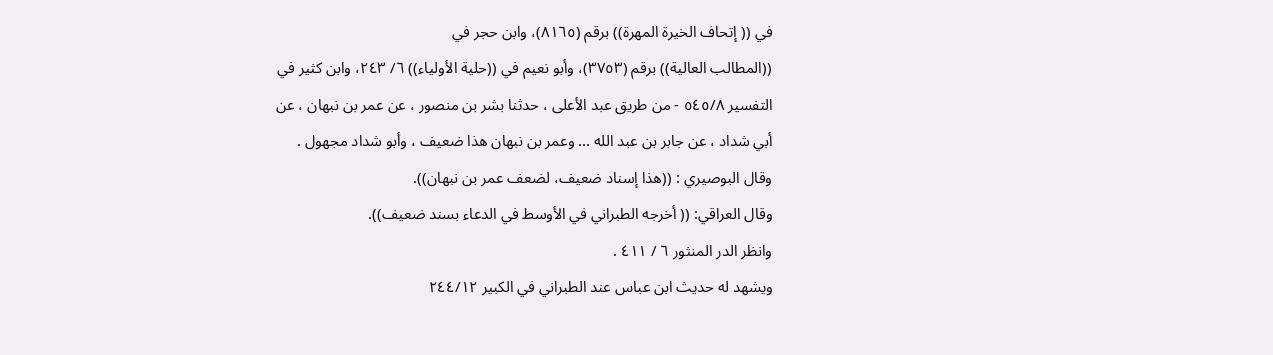في (( إتحاف الخيرة المهرة)) برقم (٨١٦٥)، وابن حجر في
((المطالب العالية)) برقم (٣٧٥٣)، وأبو نعيم في ((حلية الأولياء)) ٦/ ٢٤٣، وابن كثير في
التفسير ٥٤٥/٨ - من طريق عبد الأعلى ، حدثنا بشر بن منصور ، عن عمر بن نبهان ، عن
أبي شداد ، عن جابر بن عبد الله ... وعمر بن نبهان هذا ضعيف ، وأبو شداد مجهول .
وقال البوصيري : ((هذا إسناد ضعيف، لضعف عمر بن نبهان)).
وقال العراقي: (( أخرجه الطبراني في الأوسط في الدعاء بسند ضعيف)).
وانظر الدر المنثور ٦ / ٤١١ .
ويشهد له حديث ابن عباس عند الطبراني في الكبير ٢٤٤/١٢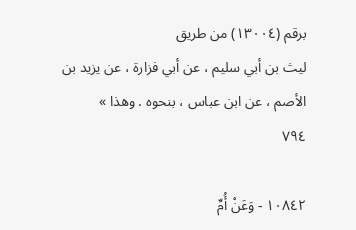برقم (١٣٠٠٤) من طريق
ليث بن أبي سليم ، عن أبي فزارة ، عن يزيد بن الأصم ، عن ابن عباس ، بنحوه . وهذا »
٧٩٤

١٠٨٤٢ - وَعَنْ أُمِّ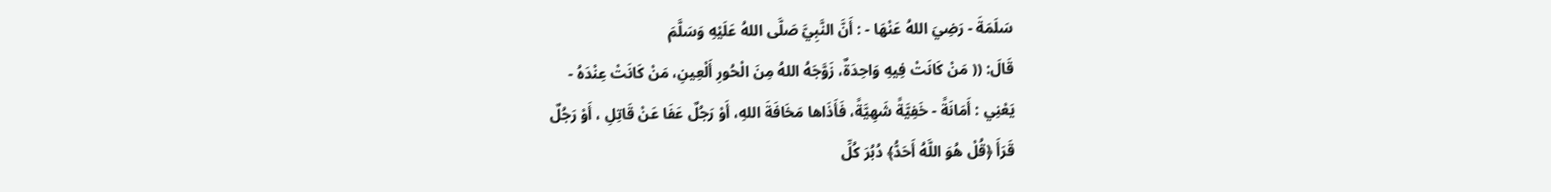سَلَمَةَ - رَضِيَ اللهُ عَنْهَا - : أَنَّ النَّبِيَّ صَلَّى اللهُ عَلَيْهِ وَسَلَّمَ
قَالَ: (( مَنْ كَانَتْ فِيهِ وَاحِدَةٌ، زَوَّجَهُ اللهُ مِنَ الْحُورِ أَلْعِينِ، مَنْ كَانَتْ عِنْدَهُ -
يَعْنِي : أَمَانَةً - خَفِيَّةً شَهِيَّةً، فَأَذَاها مَخَافَةَ اللهِ، أَوْ رَجُلٌ عَفَا عَنْ قَاتِلِ ، أَوْ رَجُلٌ
قَرَأَ ﴿قُلْ هُوَ اللَّهُ أَحَدُّ﴾ دُبُرَ كُلِّ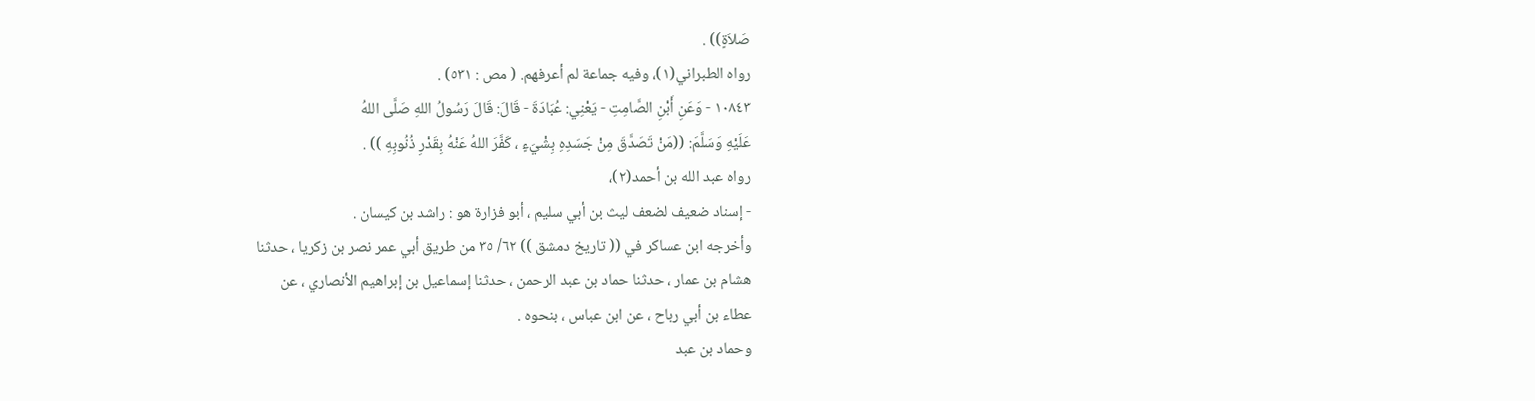صَلاَةٍ)) .
رواه الطبراني(١)، وفيه جماعة لم أعرفهم. ( مص : ٥٣١) .
١٠٨٤٣ - وَعَنِ أَبْنِ الصَّامِتِ - يَعْنِي: عُبَادَةَ - قَالَ: قَالَ رَسُولُ اللهِ صَلَّى اللهُ
عَلَيْهِ وَسَلَّمَ: ((مَنْ تَصَدَّقَ مِنْ جَسَدِهِ بِشْيَءٍ ، كَفَّرَ اللهُ عَنْهُ بِقَدْرِ ذُنُوبِهِ )) .
رواه عبد الله بن أحمد(٢)،
- إسناد ضعيف لضعف ليث بن أبي سليم ، أبو فزارة هو : راشد بن كيسان .
وأخرجه ابن عساكر في (( تاريخ دمشق )) ٦٢/ ٣٥ من طريق أبي عمر نصر بن زكريا ، حدثنا
هشام بن عمار ، حدثنا حماد بن عبد الرحمن ، حدثنا إسماعيل بن إبراهيم الأنصاري ، عن
عطاء بن أبي رباح ، عن ابن عباس ، بنحوه .
وحماد بن عبد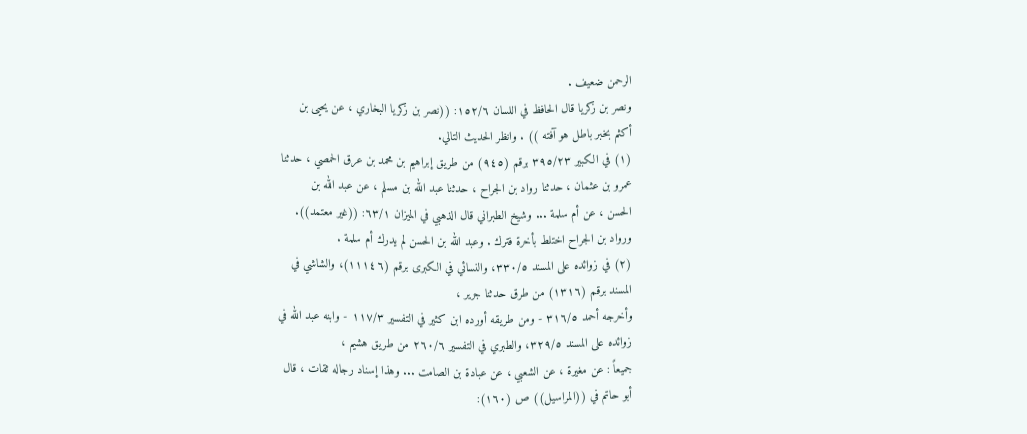الرحمن ضعيف .
ونصر بن زكريا قال الحافظ في اللسان ١٥٢/٦: ((نصر بن زكريا البخاري ، عن يحيى بن
أكثم بخبر باطل هو آفته )) . وانظر الحديث التالي.
(١) في الكبير ٣٩٥/٢٣ برقم (٩٤٥) من طريق إبراهيم بن محمد بن عرق الحمصي ، حدثنا
عمرو بن عثمان ، حدثنا رواد بن الجراح ، حدثنا عبد الله بن مسلم ، عن عبد الله بن
الحسن ، عن أم سلمة ... وشيخ الطبراني قال الذهبي في الميزان ٦٣/١: ((غير معتمد)).
ورواد بن الجراح اختلط بأخرة فترك . وعبد الله بن الحسن لم يدرك أم سلمة .
(٢) في زوائده على المسند ٣٣٠/٥، والنسائي في الكبرى برقم (١١١٤٦)، والشاشي في
المسند برقم (١٣١٦) من طرق حدثنا جرير ،
وأخرجه أحمد ٣١٦/٥ - ومن طريقه أورده ابن كثير في التفسير ١١٧/٣ - وابنه عبد الله في
زوائده على المسند ٣٢٩/٥، والطبري في التفسير ٢٦٠/٦ من طريق هشيم ،
جميعاً : عن مغيرة ، عن الشعبي ، عن عبادة بن الصامت ... وهذا إسناد رجاله ثقات ، قال
أبو حاتم في ((المراسيل)) ص (١٦٠):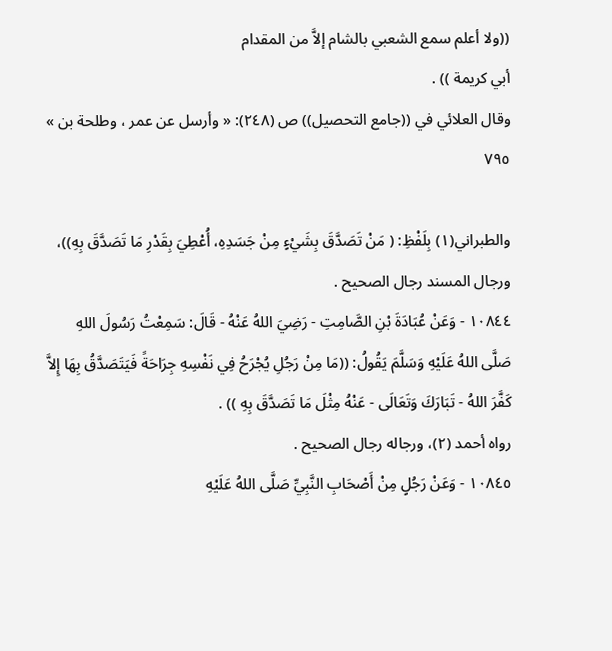((ولا أعلم سمع الشعبي بالشام إلاَّ من المقدام
أبي كريمة )) .
وقال العلائي في ((جامع التحصيل)) ص (٢٤٨): « وأرسل عن عمر ، وطلحة بن »
٧٩٥

والطبراني(١) بِلَفْظِ: ( مَنْ تَصَدَّقَ بِشَيْءٍ مِنْ جَسَدِهِ، أُعْطِيَ بِقَدْرِ مَا تَصَدَّقَ بِهِ))،
ورجال المسند رجال الصحيح .
١٠٨٤٤ - وَعَنْ عُبَادَةَ بْنِ الصَّامِتِ - رَضِيَ اللهُ عَنْهُ - قَالَ: سَمِعْتُ رَسُولَ اللهِ
صَلَّى اللهُ عَلَيْهِ وَسَلَّمَ يَقُولُ: ((مَا مِنْ رَجُلِ يُجْرَحُ فِي نَفْسِهِ جِرَاحَةً فَيَتَصَدَّقُ بِهَا إِلاَّ
كَفَّرَ اللهُ - تَبَارَكَ وَتَعَالَى - عَنْهُ مِثْلَ مَا تَصَدَّقَ بِهِ )) .
رواه أحمد (٢)، ورجاله رجال الصحيح .
١٠٨٤٥ - وَعَنْ رَجُلٍ مِنْ أَصْحَابِ النَّبِيِّ صَلَّى اللهُ عَلَيْهِ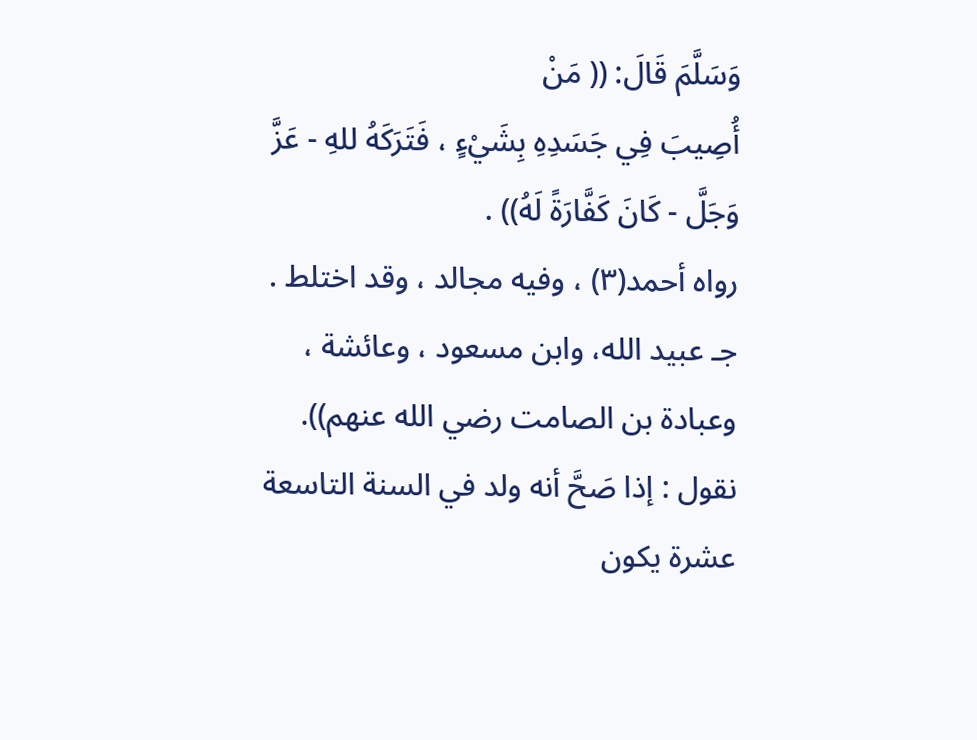وَسَلَّمَ قَالَ: (( مَنْ
أُصِيبَ فِي جَسَدِهِ بِشَيْءٍ ، فَتَرَكَهُ للهِ - عَزَّ وَجَلَّ - كَانَ كَفَّارَةً لَهُ)) .
رواه أحمد(٣) ، وفيه مجالد ، وقد اختلط .
جـ عبيد الله، وابن مسعود ، وعائشة ، وعبادة بن الصامت رضي الله عنهم)).
نقول : إذا صَحَّ أنه ولد في السنة التاسعة عشرة يكون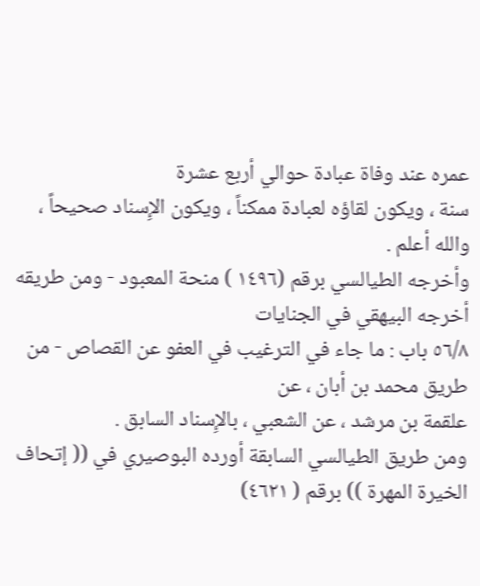عمره عند وفاة عبادة حوالي أربع عشرة
سنة ، ويكون لقاؤه لعبادة ممكناً ، ويكون الإِسناد صحيحاً ، والله أعلم .
وأخرجه الطيالسي برقم (١٤٩٦ ) منحة المعبود - ومن طريقه أخرجه البيهقي في الجنايات
٥٦/٨ باب : ما جاء في الترغيب في العفو عن القصاص - من طريق محمد بن أبان ، عن
علقمة بن مرشد ، عن الشعبي ، بالإِسناد السابق .
ومن طريق الطيالسي السابقة أورده البوصيري في (( إتحاف الخيرة المهرة )) برقم ( ٤٦٢١)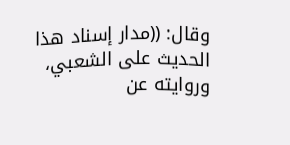وقال: ((مدار إسناد هذا الحديث على الشعبي، وروايته عن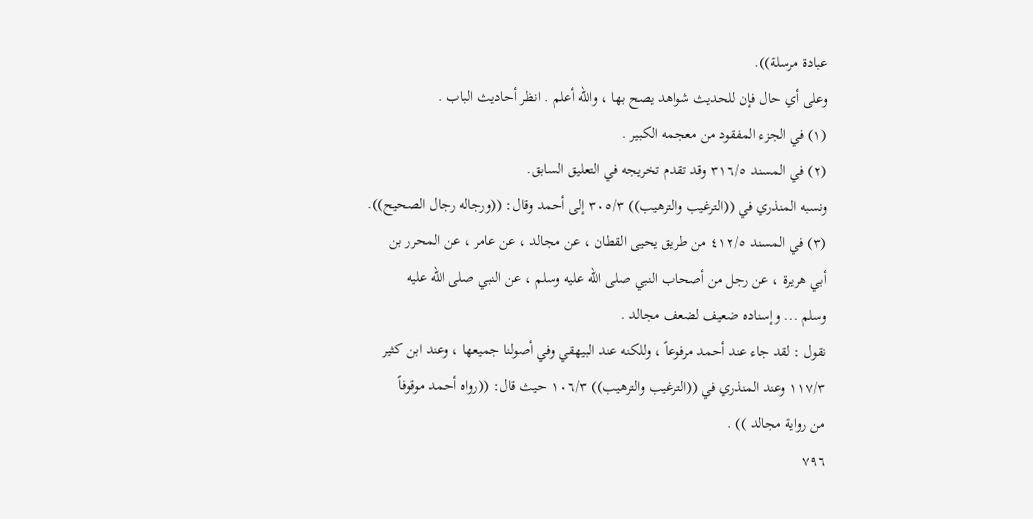عبادة مرسلة)).
وعلى أي حال فإن للحديث شواهد يصح بها ، والله أعلم . انظر أحاديث الباب .
(١) في الجزء المفقود من معجمه الكبير .
(٢) في المسند ٣١٦/٥ وقد تقدم تخريجه في التعليق السابق.
ونسبه المنذري في ((الترغيب والترهيب)) ٣٠٥/٣ إلى أحمد وقال: ((ورجاله رجال الصحيح)).
(٣) في المسند ٤١٢/٥ من طريق يحيى القطان ، عن مجالد ، عن عامر ، عن المحرر بن
أبي هريرة ، عن رجل من أصحاب النبي صلى الله عليه وسلم ، عن النبي صلى الله عليه
وسلم ... وإسناده ضعيف لضعف مجالد .
نقول : لقد جاء عند أحمد مرفوعاً ، وللكنه عند البيهقي وفي أصولنا جميعها ، وعند ابن كثير
١١٧/٣ وعند المنذري في ((الترغيب والترهيب)) ١٠٦/٣ حيث قال: ((رواه أحمد موقوفاً
من رواية مجالد )) .
٧٩٦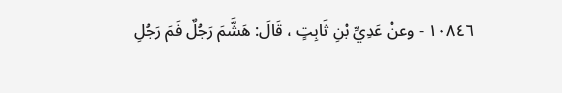١٠٨٤٦ - وعنْ عَدِيِّ بْنِ ثَابِتٍ ، قَالَ: هَشَّمَ رَجُلٌ فَمَ رَجُلِ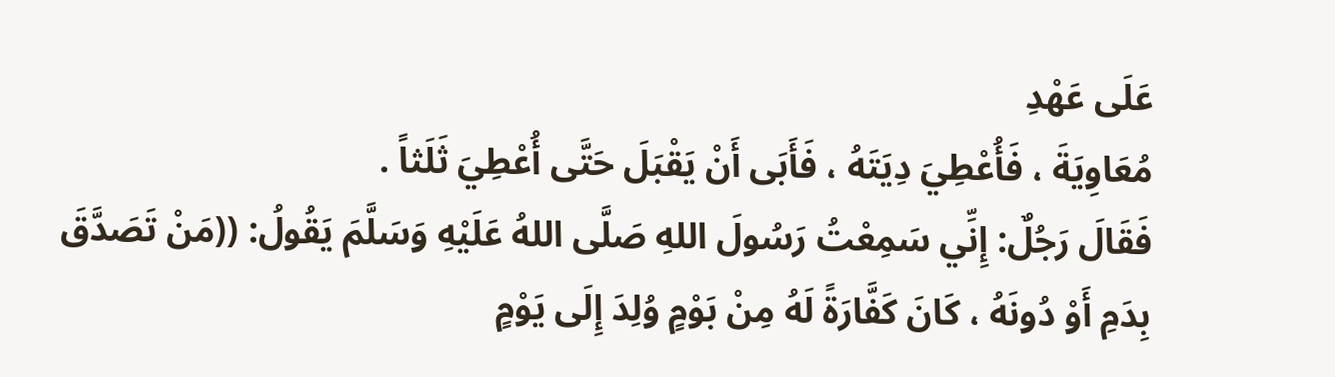عَلَى عَهْدِ
مُعَاوِيَةَ ، فَأُعْطِيَ دِيَتَهُ ، فَأَبَى أَنْ يَقْبَلَ حَتَّى أُعْطِيَ ثَلَثاً .
فَقَالَ رَجُلٌ: إِنِّي سَمِعْتُ رَسُولَ اللهِ صَلَّى اللهُ عَلَيْهِ وَسَلَّمَ يَقُولُ: ((مَنْ تَصَدَّقَ
بِدَمِ أَوْ دُونَهُ ، كَانَ كَفَّارَةً لَهُ مِنْ بَوْمٍ وُلِدَ إِلَى يَوْمٍ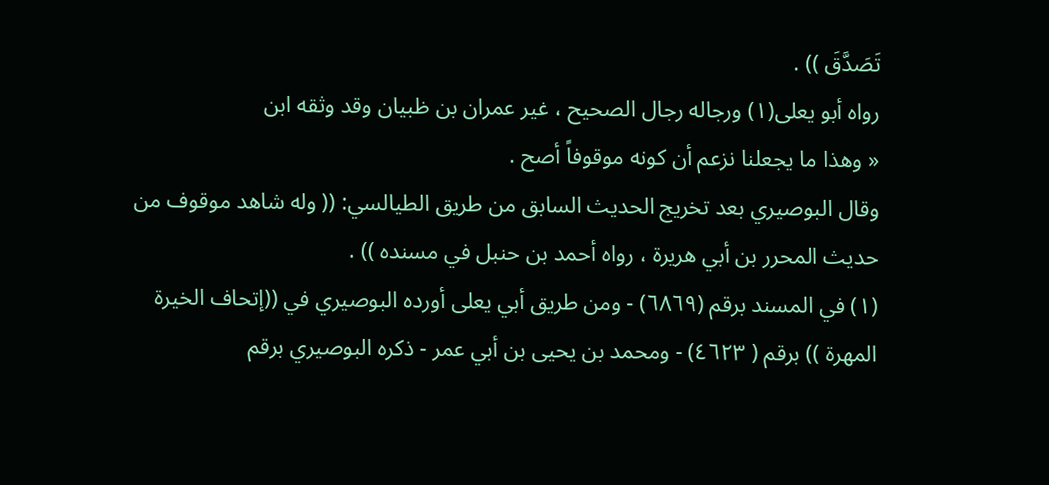تَصَدَّقَ )) .
رواه أبو يعلى(١) ورجاله رجال الصحيح ، غير عمران بن ظبيان وقد وثقه ابن
« وهذا ما يجعلنا نزعم أن كونه موقوفاً أصح .
وقال البوصيري بعد تخريج الحديث السابق من طريق الطيالسي: (( وله شاهد موقوف من
حديث المحرر بن أبي هريرة ، رواه أحمد بن حنبل في مسنده )) .
(١) في المسند برقم (٦٨٦٩) - ومن طريق أبي يعلى أورده البوصيري في ((إتحاف الخيرة
المهرة )) برقم ( ٤٦٢٣) - ومحمد بن يحيى بن أبي عمر - ذكره البوصيري برقم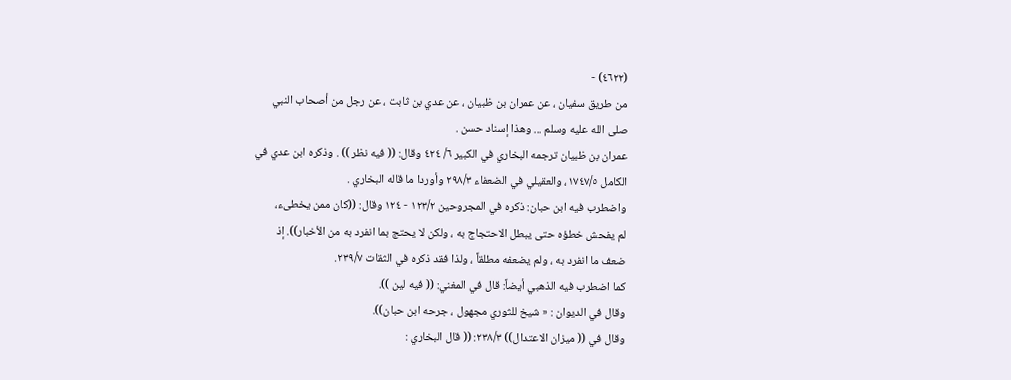(٤٦٢٢) -
من طريق سفيان ، عن عمران بن ظبيان ، عن عدي بن ثابت ، عن رجل من أصحاب النبي
صلى الله عليه وسلم ... وهذا إسناد حسن .
عمران بن ظبيان ترجمه البخاري في الكبير ٦/ ٤٢٤ وقال: (( فيه نظر )) . وذكره ابن عدي في
الكامل ١٧٤٧/٥، والعقيلي في الضعفاء ٢٩٨/٣ وأوردا ما قاله البخاري .
واضطرب فيه ابن حبان: ذكره في المجروحين ١٢٣/٢ - ١٢٤ وقال: ((كان ممن يخطىء،
لم يفحش خطؤه حتى يبطل الاحتجاج به ، ولكن لا يحتج بما انفرد به من الأخبار)). إذ
ضعف ما انفرد به ، ولم يضعفه مطلقاً ، ولذا فقد ذكره في الثقات ٢٣٩/٧.
كما اضطرب فيه الذهبي أيضاً: قال في المغني: (( فيه لين )).
وقال في الديوان : « شیخ للثوري مجهول ، جرحه ابن حبان)).
وقال في (( ميزان الاعتدال)) ٢٣٨/٣: (( قال البخاري :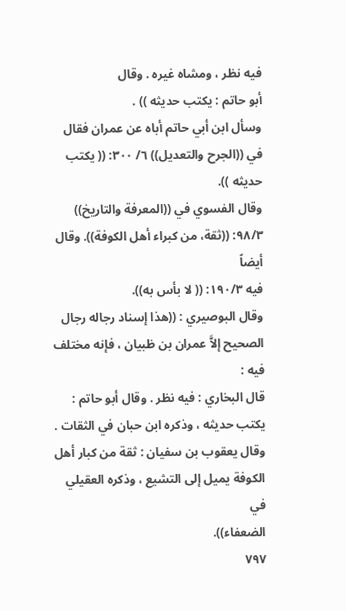فيه نظر ، ومشاه غيره . وقال
أبو حاتم : یکتب حديثه )) .
وسأل ابن أبي حاتم أباه عن عمران فقال في ((الجرح والتعديل)) ٦/ ٣٠٠: (( يكتب حديثه )).
وقال الفسوي في ((المعرفة والتاريخ)) ٩٨/٣: ((ثقة، من كبراء أهل الكوفة)). وقال أيضاً
فيه ١٩٠/٣: (( لا بأس به)).
وقال البوصيري : ((هذا إسناد رجاله رجال الصحيح إلاَّ عمران بن ظبيان ، فإنه مختلف فيه :
قال البخاري : فيه نظر . وقال أبو حاتم : يكتب حديثه ، وذكره ابن حبان في الثقات .
وقال يعقوب بن سفيان : ثقة من كبار أهل الكوفة يميل إلى التشيع ، وذكره العقيلي في
الضعفاء)).
٧٩٧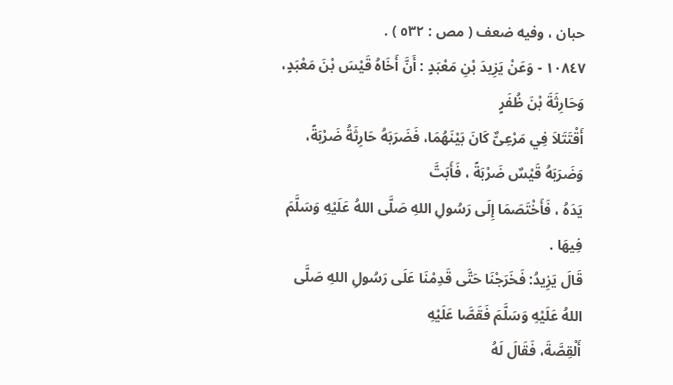حبان ، وفيه ضعف ( مص : ٥٣٢ ) .
١٠٨٤٧ - وَعَنْ يَزِيدَ بْنِ مَعْبَدٍ : أَنَّ أَخَاهُ قَيْسَ بْنَ مَعْبَدٍ، وَحَارِثَةَ بْنَ ظُفَرٍ
أَقْتَتَلاَ فِي مَرْعِىٌّ كَانَ بَيْنَهُمَا، فَضَرَبَهُ حَارِثَةُ ضَرْبَةً، وَضَرَبَهُ قَيْسٌ ضَرْبَةً ، فَأَبَتَّ
يَدَهُ ، فَأَخْتَصَمَا إِلَى رَسُولِ اللهِ صَلَّى اللهُ عَلَيْهِ وَسَلَّمَ فِيهَا .
قَالَ يَزِيدُ: فَخَرَجْنَا حَتَّى قَدِمْنَا عَلَى رَسُولِ اللهِ صَلَّى اللهُ عَلَيْهِ وَسَلَّمَ فَقَصَّا عَلَيْهِ
أَلْقِصَّةَ، فَقَالَ لَهُ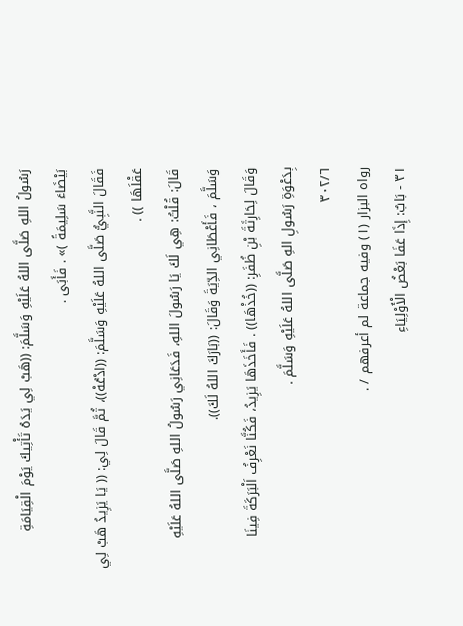رَسُولُ اللهِ صَلَّى اللهُ عَلَيْهِ وَسَلَّمَ: ((هَبْ لِي يَدَهُ تَأْتِيكَ يَوْمَ الْقِيَامَةِ
بَيْضَاءَ سَلِيمَةً )» . فَأَبَى .
فَقَالَ النَّبِيُّ صَلَّى اللهُ عَلَيْهِ وَسَلَّمَ: ((ادْعُهْ))، ثُمَّ قَالَ لِي: (( يَا يَزِيدُ هَبْ لِي
عَقْلَهَا )) .
قَالَ: قُلْتُ: هِي لَكَ يَا رَسُولَ اللهِ، فَدَعَانِي رَسُولُ اللهِ صَلَّى اللهُ عَلَيْهِ
وَسَلَّمَ ، فَأَعْطَانِي الدِّيَةَ وَقَالَ: ((بَارَكَ اللهُ لَكَ)).
وَقَالَ لِحَارِثَةَ بْنِ ظُفَرِ: ((خُذْهَا)) . فَأَخَذَهَا يَزِيدُ، فَكُنَّا نَعْرِفُ اَلْبَرَكَةَ فِينَا
بِدَعْوَةِ رَسُولِ الهِ صَلَّى اللهُ عَلَيْهِ وَسَلَّمَ .
٣٠٢/٦
رواه البزار (١) وفيه جماعة لم أعرفهم / .
٣١ - بَابٌ: إِذَا عَفَا بَعْضُ الْأَوْلِيَاءِ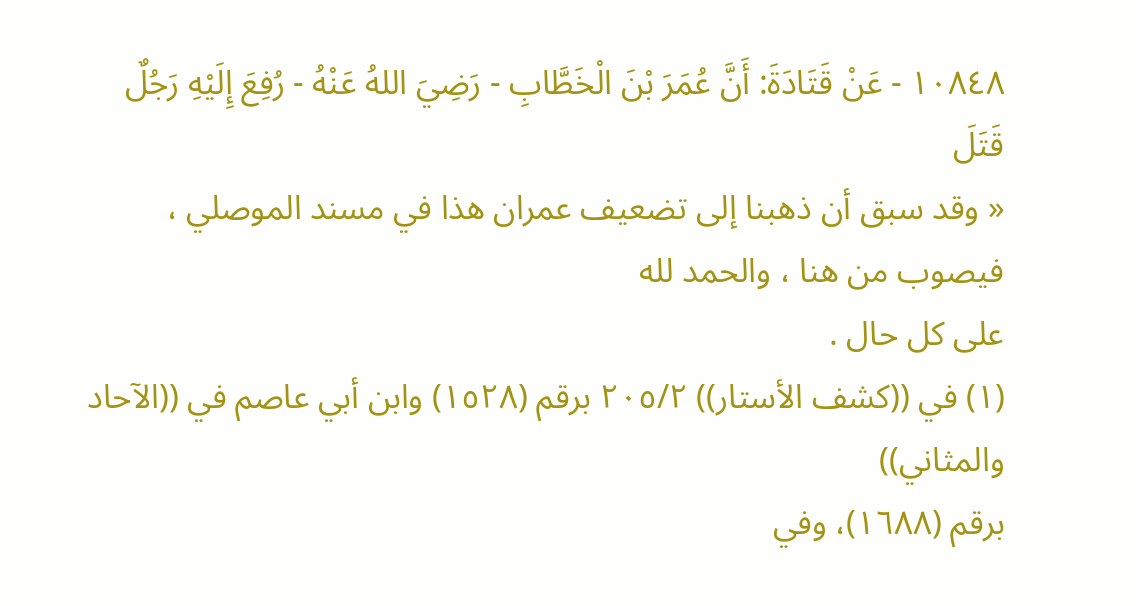١٠٨٤٨ - عَنْ قَتَادَةَ: أَنَّ عُمَرَ بْنَ الْخَطَّابِ - رَضِيَ اللهُ عَنْهُ - رُفِعَ إِلَيْهِ رَجُلٌ قَتَلَ
« وقد سبق أن ذهبنا إلى تضعيف عمران هذا في مسند الموصلي ، فيصوب من هنا ، والحمد لله
على كل حال .
(١) في ((كشف الأستار)) ٢٠٥/٢ برقم (١٥٢٨) وابن أبي عاصم في ((الآحاد والمثاني))
برقم (١٦٨٨)، وفي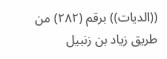((الديات)) برقم (٢٨٢) من طريق زياد بن زنبيل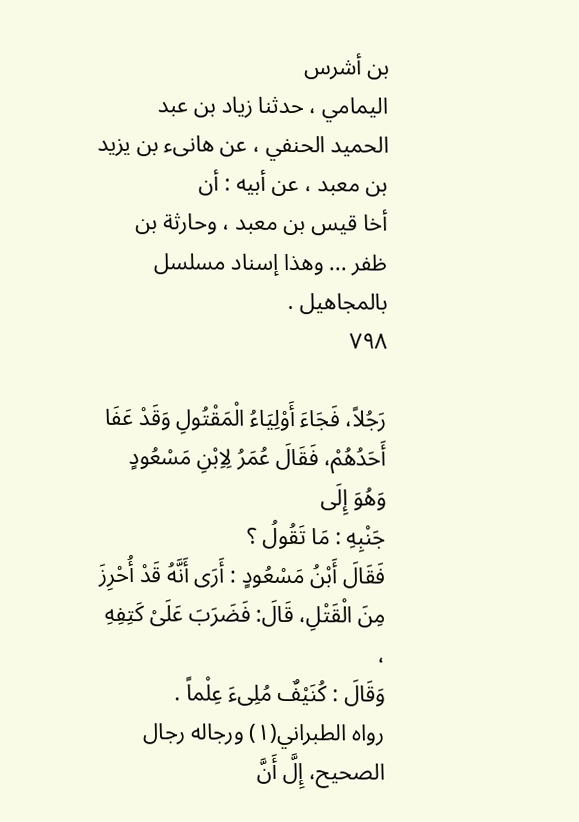بن أشرس
اليمامي ، حدثنا زياد بن عبد الحميد الحنفي ، عن هانىء بن يزيد بن معبد ، عن أبيه : أن
أخا قيس بن معبد ، وحارثة بن ظفر ... وهذا إسناد مسلسل بالمجاهيل .
٧٩٨

رَجُلاً، فَجَاءَ أَوْلِيَاءُ الْمَقْتُولِ وَقَدْ عَفَا أَحَدُهُمْ، فَقَالَ عُمَرُ لِاِبْنِ مَسْعُودٍ وَهُوَ إِلَى
جَنْبِهِ : مَا تَقُولُ ؟
فَقَالَ أَبْنُ مَسْعُودٍ : أَرَى أَنَّهُ قَدْ أُحْرِزَ مِنَ الْقَتْلِ، قَالَ: فَضَرَبَ عَلَىْ كَتِفِهِ ،
وَقَالَ : كُنَيْفٌ مُلِىءَ عِلْماً .
رواه الطبراني(١) ورجاله رجال الصحيح، إِلَّ أَنَّ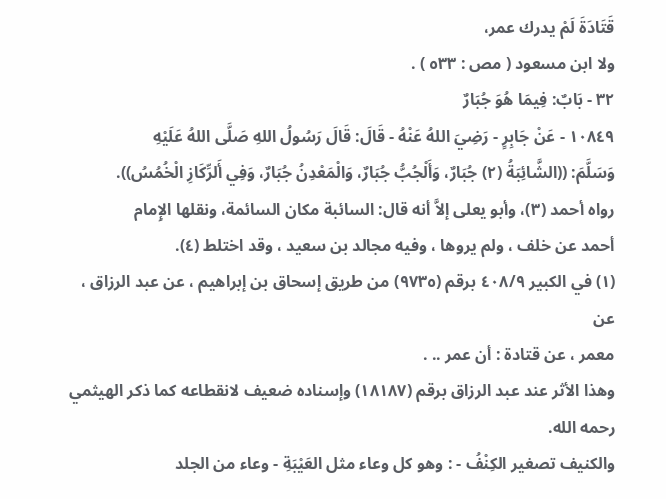قَتَادَةَ لَمْ يدرك عمر،
ولا ابن مسعود ( مص : ٥٣٣ ) .
٣٢ - بَابٌ: فِيمَا هُوَ جُبَارٌ
١٠٨٤٩ - عَنْ جَابِرٍ - رَضِيَ اللهُ عَنْهُ - قَالَ: قَالَ رَسُولُ اللهِ صَلَّى اللهُ عَلَيْهِ
وَسَلَّمَ: ((الشَّائِبَةُ (٢) جُبَارٌ، وَأَلْجُبُّ جُبَارٌ، وَالْمَعْدِنُ جُبَارٌ، وَفِي أَلرِّكَازِ الْخُمُسُ)).
رواه أحمد (٣)، وأبو يعلى إلاَّ أنه قال: السائبة مكان السائمة، ونقلها الإِمام
أحمد عن خلف ، ولم يروها ، وفيه مجالد بن سعيد ، وقد اختلط (٤).
(١) في الكبير ٤٠٨/٩ برقم (٩٧٣٥) من طريق إسحاق بن إبراهيم ، عن عبد الرزاق ، عن
معمر ، عن قتادة : أن عمر .. .
وهذا الأثر عند عبد الرزاق برقم (١٨١٨٧) وإسناده ضعيف لانقطاعه كما ذكر الهيثمي رحمه الله.
والكنيف تصغير الكِنْفُ - : وهو كل وعاء مثل العَيْبَةِ - وعاء من الجلد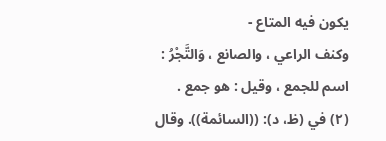يكون فيه المتاع -
وكنف الراعي ، والصانع ، وَالتَّجْرُ : اسم للجمع ، وقيل : هو جمع .
(٢) في (ظ، د): ((السائمة)). وقال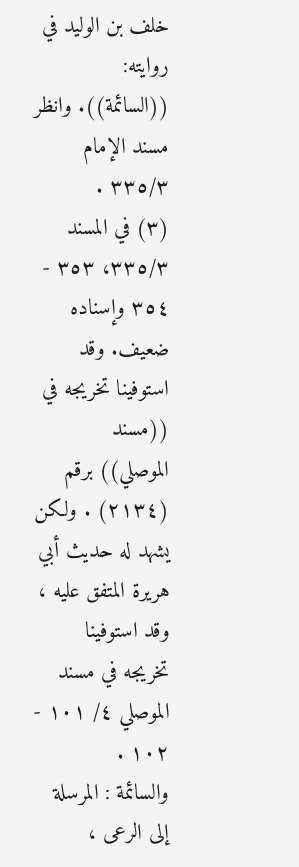خلف بن الوليد في روايته: ((السائمة)). وانظر
مسند الإمام ٣٣٥/٣ .
(٣) في المسند ٣٣٥/٣، ٣٥٣ - ٣٥٤ وإسناده ضعيف. وقد استوفينا تخريجه في ((مسند
الموصلي)) برقم (٢١٣٤) . ولكن يشهد له حديث أبي هريرة المتفق عليه ، وقد استوفينا
تخريجه في مسند الموصلي ٤/ ١٠١ - ١٠٢ .
والسائمة : المرسلة إلى الرعى ،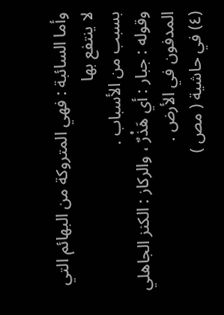وأما السائبة : فهي المتروكة من البهائم التي لا ينتفع بها
بسبب من الأسباب .
وقوله : جبار : أي هَذْرٌ ، والركاز : الكنز الجاهلي المدفون في الأرض .
(٤) في حاشية ( مص )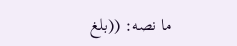ما نصه: ((بلغ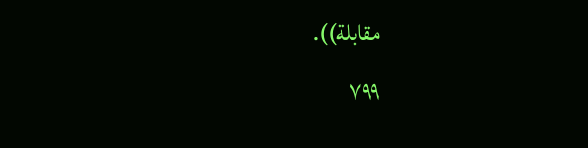مقابلة)).
٧٩٩